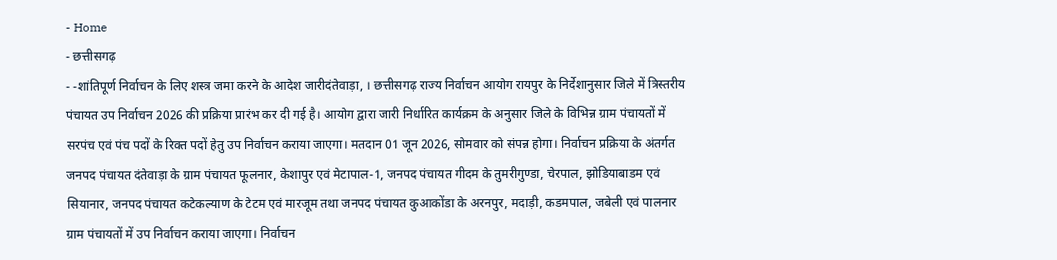- Home
- छत्तीसगढ़
- -शांतिपूर्ण निर्वाचन के लिए शस्त्र जमा करने के आदेश जारीदंतेवाड़ा, । छत्तीसगढ़ राज्य निर्वाचन आयोग रायपुर के निर्देशानुसार जिले में त्रिस्तरीय पंचायत उप निर्वाचन 2026 की प्रक्रिया प्रारंभ कर दी गई है। आयोग द्वारा जारी निर्धारित कार्यक्रम के अनुसार जिले के विभिन्न ग्राम पंचायतों में सरपंच एवं पंच पदों के रिक्त पदों हेतु उप निर्वाचन कराया जाएगा। मतदान 01 जून 2026, सोमवार को संपन्न होगा। निर्वाचन प्रक्रिया के अंतर्गत जनपद पंचायत दंतेवाड़ा के ग्राम पंचायत फूलनार, केशापुर एवं मेटापाल-1, जनपद पंचायत गीदम के तुमरीगुण्डा, चेरपाल, झोडियाबाडम एवं सियानार, जनपद पंचायत कटेकल्याण के टेटम एवं मारजूम तथा जनपद पंचायत कुआकोंडा के अरनपुर, मदाड़ी, कडमपाल, जबेली एवं पालनार ग्राम पंचायतों में उप निर्वाचन कराया जाएगा। निर्वाचन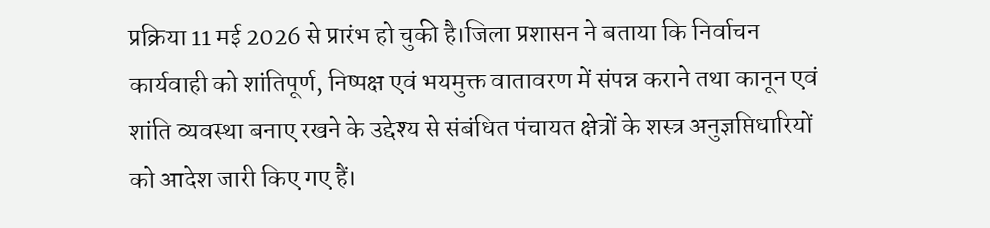प्रक्रिया 11 मई 2026 से प्रारंभ हो चुकी है।जिला प्रशासन ने बताया कि निर्वाचन कार्यवाही को शांतिपूर्ण, निष्पक्ष एवं भयमुक्त वातावरण में संपन्न कराने तथा कानून एवं शांति व्यवस्था बनाए रखने के उद्देश्य से संबंधित पंचायत क्षेत्रों के शस्त्र अनुज्ञप्तिधारियों को आदेश जारी किए गए हैं।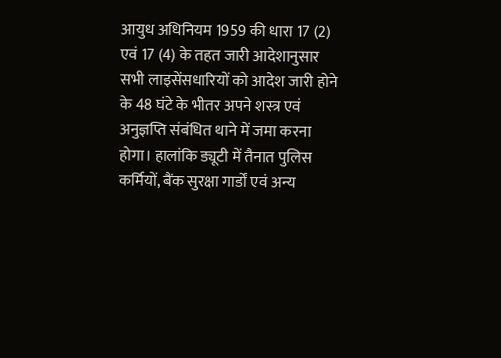आयुध अधिनियम 1959 की धारा 17 (2) एवं 17 (4) के तहत जारी आदेशानुसार सभी लाइसेंसधारियों को आदेश जारी होने के 48 घंटे के भीतर अपने शस्त्र एवं अनुज्ञप्ति संबंधित थाने में जमा करना होगा। हालांकि ड्यूटी में तैनात पुलिस कर्मियों, बैंक सुरक्षा गार्डों एवं अन्य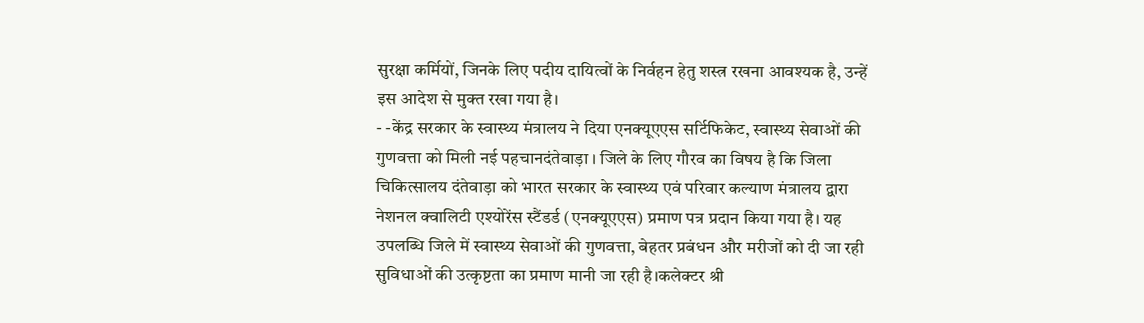सुरक्षा कर्मियों, जिनके लिए पदीय दायित्वों के निर्वहन हेतु शस्त्र रखना आवश्यक है, उन्हें इस आदेश से मुक्त रखा गया है।
- -केंद्र सरकार के स्वास्थ्य मंत्रालय ने दिया एनक्यूएएस सर्टिफिकेट, स्वास्थ्य सेवाओं की गुणवत्ता को मिली नई पहचानदंतेवाड़ा । जिले के लिए गौरव का विषय है कि जिला चिकित्सालय दंतेवाड़ा को भारत सरकार के स्वास्थ्य एवं परिवार कल्याण मंत्रालय द्वारा नेशनल क्वालिटी एश्योरेंस स्टैंडर्ड (एनक्यूएएस) प्रमाण पत्र प्रदान किया गया है। यह उपलब्धि जिले में स्वास्थ्य सेवाओं की गुणवत्ता, बेहतर प्रबंधन और मरीजों को दी जा रही सुविधाओं की उत्कृष्टता का प्रमाण मानी जा रही है।कलेक्टर श्री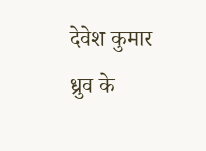देवेश कुमार ध्रुव के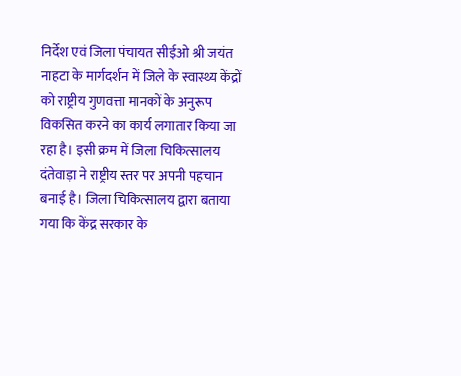निर्देश एवं जिला पंचायत सीईओ श्री जयंत नाहटा के मार्गदर्शन में जिले के स्वास्थ्य केंद्रों को राष्ट्रीय गुणवत्ता मानकों के अनुरूप विकसित करने का कार्य लगातार किया जा रहा है। इसी क्रम में जिला चिकित्सालय दंतेवाड़ा ने राष्ट्रीय स्तर पर अपनी पहचान बनाई है। जिला चिकित्सालय द्वारा बताया गया कि केंद्र सरकार के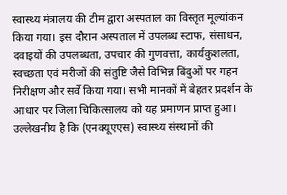स्वास्थ्य मंत्रालय की टीम द्वारा अस्पताल का विस्तृत मूल्यांकन किया गया। इस दौरान अस्पताल में उपलब्ध स्टाफ, संसाधन, दवाइयों की उपलब्धता, उपचार की गुणवत्ता, कार्यकुशलता, स्वच्छता एवं मरीजों की संतुष्टि जैसे विभिन्न बिंदुओं पर गहन निरीक्षण और सर्वे किया गया। सभी मानकों में बेहतर प्रदर्शन के आधार पर जिला चिकित्सालय को यह प्रमाणन प्राप्त हुआ। उल्लेखनीय है कि (एनक्यूएएस) स्वास्थ्य संस्थानों की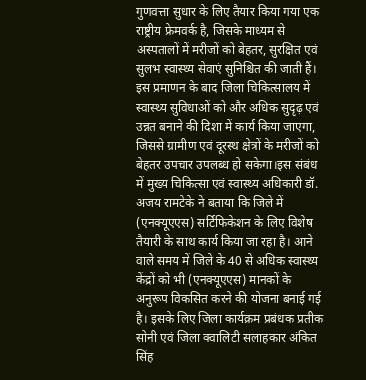गुणवत्ता सुधार के लिए तैयार किया गया एक राष्ट्रीय फ्रेमवर्क है, जिसके माध्यम से अस्पतालों में मरीजों को बेहतर, सुरक्षित एवं सुलभ स्वास्थ्य सेवाएं सुनिश्चित की जाती हैं। इस प्रमाणन के बाद जिला चिकित्सालय में स्वास्थ्य सुविधाओं को और अधिक सुदृढ़ एवं उन्नत बनाने की दिशा में कार्य किया जाएगा, जिससे ग्रामीण एवं दूरस्थ क्षेत्रों के मरीजों को बेहतर उपचार उपलब्ध हो सकेगा।इस संबंध में मुख्य चिकित्सा एवं स्वास्थ्य अधिकारी डॉ. अजय रामटेके ने बताया कि जिले में (एनक्यूएएस) सर्टिफिकेशन के लिए विशेष तैयारी के साथ कार्य किया जा रहा है। आने वाले समय में जिले के 40 से अधिक स्वास्थ्य केंद्रों को भी (एनक्यूएएस) मानकों के अनुरूप विकसित करने की योजना बनाई गई है। इसके लिए जिला कार्यक्रम प्रबंधक प्रतीक सोनी एवं जिला क्वालिटी सलाहकार अंकित सिंह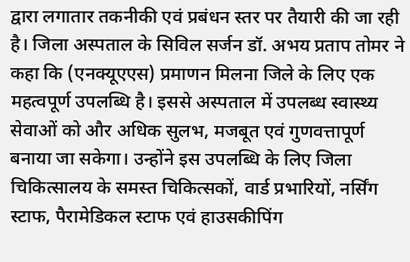द्वारा लगातार तकनीकी एवं प्रबंधन स्तर पर तैयारी की जा रही है। जिला अस्पताल के सिविल सर्जन डॉ. अभय प्रताप तोमर ने कहा कि (एनक्यूएएस) प्रमाणन मिलना जिले के लिए एक महत्वपूर्ण उपलब्धि है। इससे अस्पताल में उपलब्ध स्वास्थ्य सेवाओं को और अधिक सुलभ, मजबूत एवं गुणवत्तापूर्ण बनाया जा सकेगा। उन्होंने इस उपलब्धि के लिए जिला चिकित्सालय के समस्त चिकित्सकों, वार्ड प्रभारियों, नर्सिंग स्टाफ, पैरामेडिकल स्टाफ एवं हाउसकीपिंग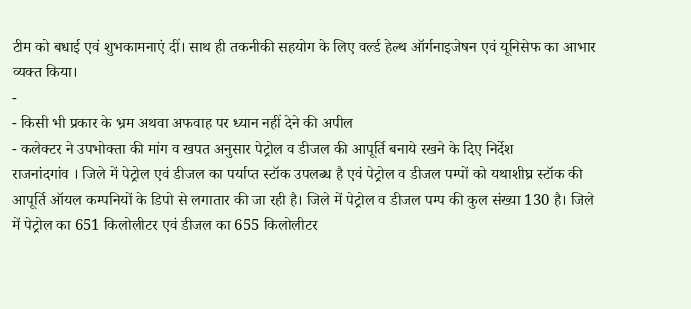टीम को बधाई एवं शुभकामनाएं दीं। साथ ही तकनीकी सहयोग के लिए वर्ल्ड हेल्थ ऑर्गनाइजेषन एवं यूनिसेफ का आभार व्यक्त किया।
-
- किसी भी प्रकार के भ्रम अथवा अफवाह पर ध्यान नहीं देने की अपील
- कलेक्टर ने उपभोक्ता की मांग व खपत अनुसार पेट्रोल व डीजल की आपूर्ति बनाये रखने के दिए निर्देश
राजनांदगांव । जिले में पेट्रोल एवं डीजल का पर्याप्त स्टॉक उपलब्ध है एवं पेट्रोल व डीजल पम्पों को यथाशीघ्र स्टॉक की आपूर्ति ऑयल कम्पनियों के डिपो से लगातार की जा रही है। जिले में पेट्रोल व डीजल पम्प की कुल संख्या 130 है। जिले में पेट्रोल का 651 किलोलीटर एवं डीजल का 655 किलोलीटर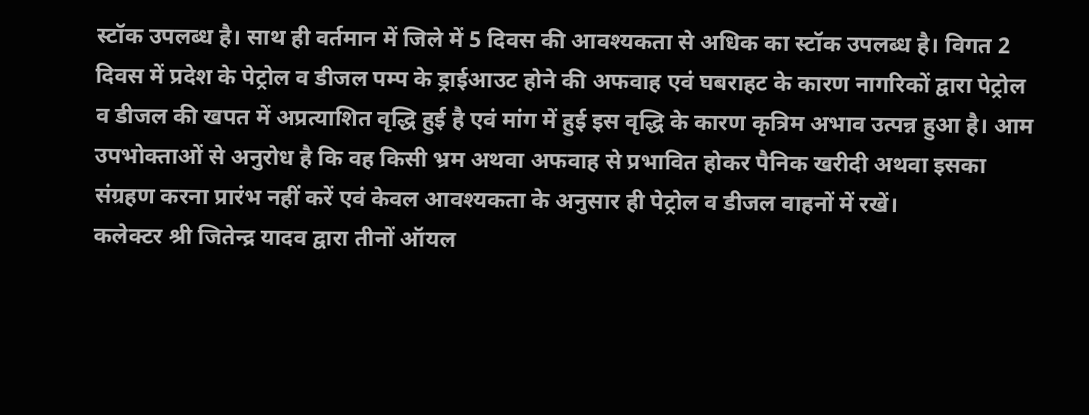स्टॉक उपलब्ध है। साथ ही वर्तमान में जिले में 5 दिवस की आवश्यकता से अधिक का स्टॉक उपलब्ध है। विगत 2 दिवस में प्रदेश के पेट्रोल व डीजल पम्प के ड्राईआउट होने की अफवाह एवं घबराहट के कारण नागरिकों द्वारा पेट्रोल व डीजल की खपत में अप्रत्याशित वृद्धि हुई है एवं मांग में हुई इस वृद्धि के कारण कृत्रिम अभाव उत्पन्न हुआ है। आम उपभोक्ताओं से अनुरोध है कि वह किसी भ्रम अथवा अफवाह से प्रभावित होकर पैनिक खरीदी अथवा इसका संग्रहण करना प्रारंभ नहीं करें एवं केवल आवश्यकता के अनुसार ही पेट्रोल व डीजल वाहनों में रखें।
कलेक्टर श्री जितेन्द्र यादव द्वारा तीनों ऑयल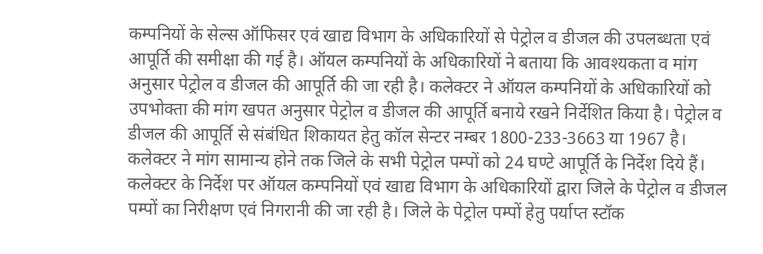कम्पनियों के सेल्स ऑफिसर एवं खाद्य विभाग के अधिकारियों से पेट्रोल व डीजल की उपलब्धता एवं आपूर्ति की समीक्षा की गई है। ऑयल कम्पनियों के अधिकारियों ने बताया कि आवश्यकता व मांग अनुसार पेट्रोल व डीजल की आपूर्ति की जा रही है। कलेक्टर ने ऑयल कम्पनियों के अधिकारियों को उपभोक्ता की मांग खपत अनुसार पेट्रोल व डीजल की आपूर्ति बनाये रखने निर्देशित किया है। पेट्रोल व डीजल की आपूर्ति से संबंधित शिकायत हेतु कॉल सेन्टर नम्बर 1800-233-3663 या 1967 है। कलेक्टर ने मांग सामान्य होने तक जिले के सभी पेट्रोल पम्पों को 24 घण्टे आपूर्ति के निर्देश दिये हैं। कलेक्टर के निर्देश पर ऑयल कम्पनियों एवं खाद्य विभाग के अधिकारियों द्वारा जिले के पेट्रोल व डीजल पम्पों का निरीक्षण एवं निगरानी की जा रही है। जिले के पेट्रोल पम्पों हेतु पर्याप्त स्टॉक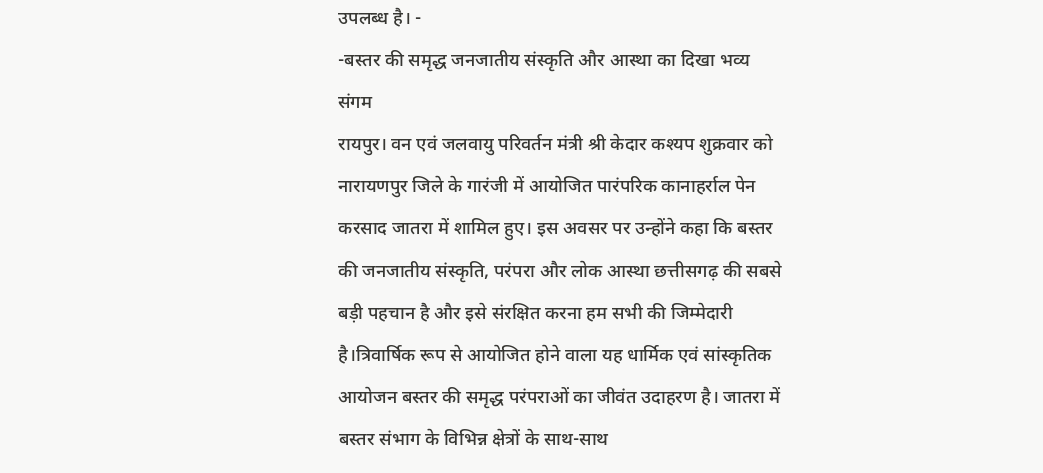उपलब्ध है। -
-बस्तर की समृद्ध जनजातीय संस्कृति और आस्था का दिखा भव्य संगम
रायपुर। वन एवं जलवायु परिवर्तन मंत्री श्री केदार कश्यप शुक्रवार को नारायणपुर जिले के गारंजी में आयोजित पारंपरिक कानाहर्राल पेन करसाद जातरा में शामिल हुए। इस अवसर पर उन्होंने कहा कि बस्तर की जनजातीय संस्कृति, परंपरा और लोक आस्था छत्तीसगढ़ की सबसे बड़ी पहचान है और इसे संरक्षित करना हम सभी की जिम्मेदारी है।त्रिवार्षिक रूप से आयोजित होने वाला यह धार्मिक एवं सांस्कृतिक आयोजन बस्तर की समृद्ध परंपराओं का जीवंत उदाहरण है। जातरा में बस्तर संभाग के विभिन्न क्षेत्रों के साथ-साथ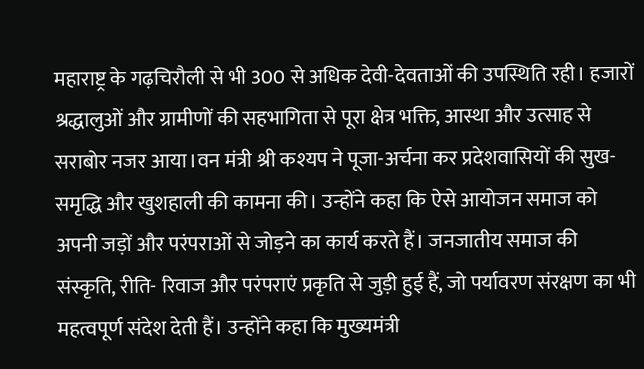महाराष्ट्र के गढ़चिरौली से भी 300 से अधिक देवी-देवताओं की उपस्थिति रही। हजारों श्रद्धालुओं और ग्रामीणों की सहभागिता से पूरा क्षेत्र भक्ति, आस्था और उत्साह से सराबोर नजर आया।वन मंत्री श्री कश्यप ने पूजा-अर्चना कर प्रदेशवासियों की सुख-समृद्धि और खुशहाली की कामना की। उन्होंने कहा कि ऐसे आयोजन समाज को अपनी जड़ों और परंपराओं से जोड़ने का कार्य करते हैं। जनजातीय समाज की संस्कृति, रीति- रिवाज और परंपराएं प्रकृति से जुड़ी हुई हैं, जो पर्यावरण संरक्षण का भी महत्वपूर्ण संदेश देती हैं। उन्होंने कहा कि मुख्यमंत्री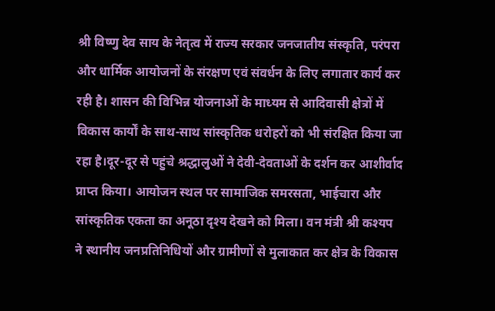श्री विष्णु देव साय के नेतृत्व में राज्य सरकार जनजातीय संस्कृति, परंपरा और धार्मिक आयोजनों के संरक्षण एवं संवर्धन के लिए लगातार कार्य कर रही है। शासन की विभिन्न योजनाओं के माध्यम से आदिवासी क्षेत्रों में विकास कार्यों के साथ-साथ सांस्कृतिक धरोहरों को भी संरक्षित किया जा रहा है।दूर-दूर से पहुंचे श्रद्धालुओं ने देवी-देवताओं के दर्शन कर आशीर्वाद प्राप्त किया। आयोजन स्थल पर सामाजिक समरसता, भाईचारा और सांस्कृतिक एकता का अनूठा दृश्य देखने को मिला। वन मंत्री श्री कश्यप ने स्थानीय जनप्रतिनिधियों और ग्रामीणों से मुलाकात कर क्षेत्र के विकास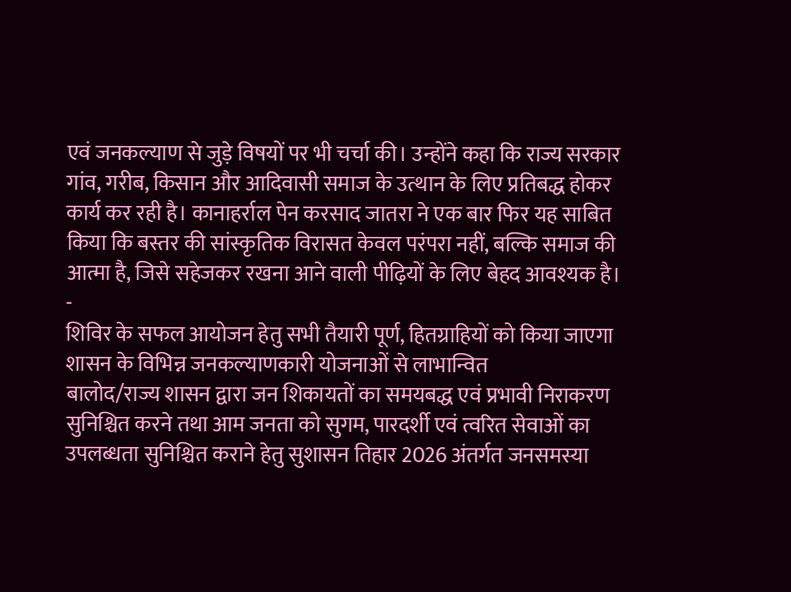एवं जनकल्याण से जुड़े विषयों पर भी चर्चा की। उन्होंने कहा कि राज्य सरकार गांव, गरीब, किसान और आदिवासी समाज के उत्थान के लिए प्रतिबद्ध होकर कार्य कर रही है। कानाहर्राल पेन करसाद जातरा ने एक बार फिर यह साबित किया कि बस्तर की सांस्कृतिक विरासत केवल परंपरा नहीं, बल्कि समाज की आत्मा है, जिसे सहेजकर रखना आने वाली पीढ़ियों के लिए बेहद आवश्यक है। -
शिविर के सफल आयोजन हेतु सभी तैयारी पूर्ण, हितग्राहियों को किया जाएगा शासन के विभिन्न जनकल्याणकारी योजनाओं से लाभान्वित
बालोद/राज्य शासन द्वारा जन शिकायतों का समयबद्ध एवं प्रभावी निराकरण सुनिश्चित करने तथा आम जनता को सुगम, पारदर्शी एवं त्वरित सेवाओं का उपलब्धता सुनिश्चित कराने हेतु सुशासन तिहार 2026 अंतर्गत जनसमस्या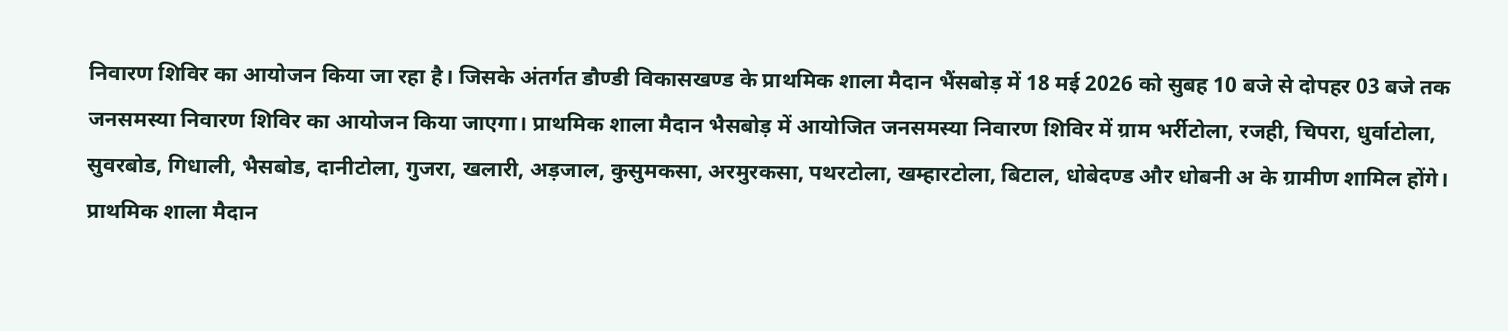निवारण शिविर का आयोजन किया जा रहा है। जिसके अंतर्गत डौण्डी विकासखण्ड के प्राथमिक शाला मैदान भैंसबोड़ में 18 मई 2026 को सुबह 10 बजे से दोपहर 03 बजे तक जनसमस्या निवारण शिविर का आयोजन किया जाएगा। प्राथमिक शाला मैदान भैसबोड़ में आयोजित जनसमस्या निवारण शिविर में ग्राम भर्रीटोला, रजही, चिपरा, धुर्वाटोला, सुवरबोड, गिधाली, भैसबोड, दानीटोला, गुजरा, खलारी, अड़जाल, कुसुमकसा, अरमुरकसा, पथरटोला, खम्हारटोला, बिटाल, धोबेदण्ड और धोबनी अ के ग्रामीण शामिल होंगे। प्राथमिक शाला मैदान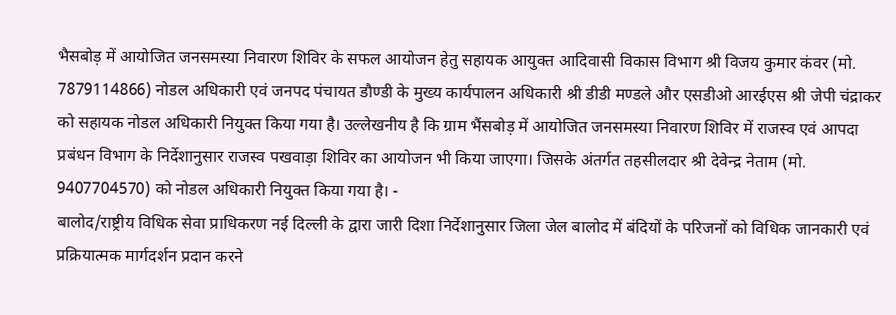भैसबोड़ में आयोजित जनसमस्या निवारण शिविर के सफल आयोजन हेतु सहायक आयुक्त आदिवासी विकास विभाग श्री विजय कुमार कंवर (मो. 7879114866) नोडल अधिकारी एवं जनपद पंचायत डौण्डी के मुख्य कार्यपालन अधिकारी श्री डीडी मण्डले और एसडीओ आरईएस श्री जेपी चंद्राकर को सहायक नोडल अधिकारी नियुक्त किया गया है। उल्लेखनीय है कि ग्राम भैंसबोड़ में आयोजित जनसमस्या निवारण शिविर में राजस्व एवं आपदा प्रबंधन विभाग के निर्देशानुसार राजस्व पखवाड़ा शिविर का आयोजन भी किया जाएगा। जिसके अंतर्गत तहसीलदार श्री देवेन्द्र नेताम (मो. 9407704570) को नोडल अधिकारी नियुक्त किया गया है। -
बालोद/राष्ट्रीय विधिक सेवा प्राधिकरण नई दिल्ली के द्वारा जारी दिशा निर्देशानुसार जिला जेल बालोद में बंदियों के परिजनों को विधिक जानकारी एवं प्रक्रियात्मक मार्गदर्शन प्रदान करने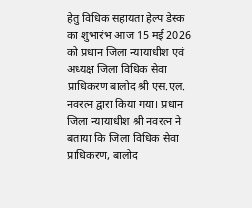हेतु विधिक सहायता हेल्प डेस्क का शुभारंभ आज 15 मई 2026 को प्रधान जिला न्यायाधीश एवं अध्यक्ष जिला विधिक सेवा प्राधिकरण बालोद श्री एस.एल. नवरत्न द्वारा किया गया। प्रधान जिला न्यायाधीश श्री नवरत्न ने बताया कि जिला विधिक सेवा प्राधिकरण, बालोद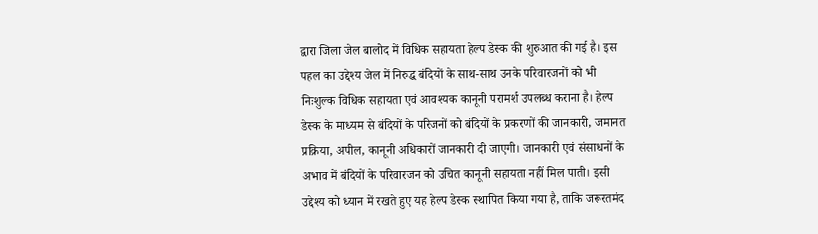द्वारा जिला जेल बालोद में विधिक सहायता हेल्प डेस्क की शुरुआत की गई है। इस पहल का उद्देश्य जेल में निरुद्ध बंदियों के साथ-साथ उनके परिवारजनों को भी निःशुल्क विधिक सहायता एवं आवश्यक कानूनी परामर्श उपलब्ध कराना है। हेल्प डेस्क के माध्यम से बंदियों के परिजनों को बंदियों के प्रकरणों की जानकारी, जमानत प्रक्रिया, अपील, कानूनी अधिकारों जानकारी दी जाएगी। जानकारी एवं संसाधनों के अभाव में बंदियों के परिवारजन को उचित कानूनी सहायता नहीं मिल पाती। इसी उद्देश्य को ध्यान में रखते हुए यह हेल्प डेस्क स्थापित किया गया है, ताकि जरूरतमंद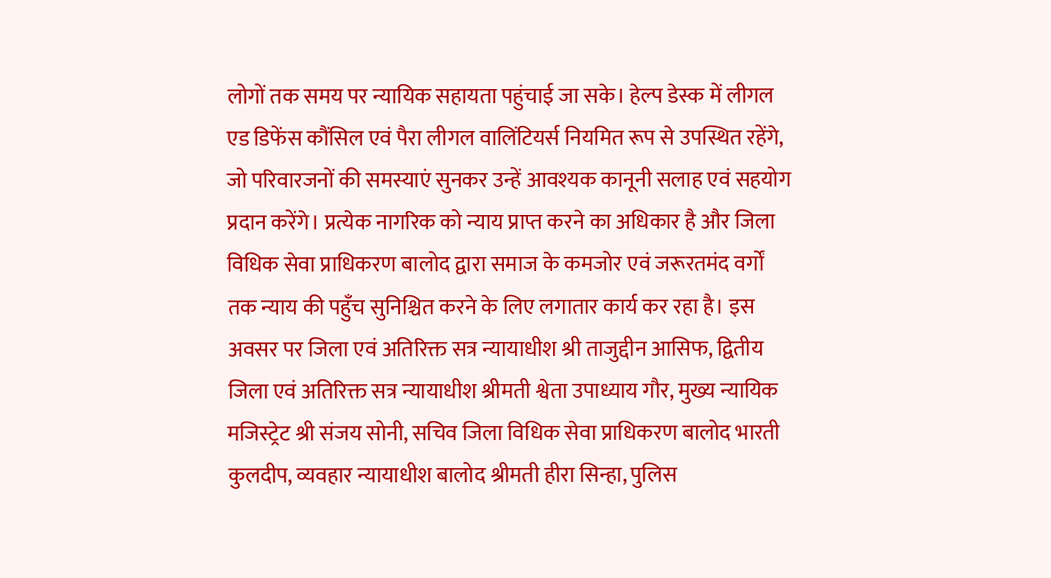लोगों तक समय पर न्यायिक सहायता पहुंचाई जा सके। हेल्प डेस्क में लीगल एड डिफेंस कौंसिल एवं पैरा लीगल वालिंटियर्स नियमित रूप से उपस्थित रहेंगे, जो परिवारजनों की समस्याएं सुनकर उन्हें आवश्यक कानूनी सलाह एवं सहयोग प्रदान करेंगे। प्रत्येक नागरिक को न्याय प्राप्त करने का अधिकार है और जिला विधिक सेवा प्राधिकरण बालोद द्वारा समाज के कमजोर एवं जरूरतमंद वर्गों तक न्याय की पहुँच सुनिश्चित करने के लिए लगातार कार्य कर रहा है। इस अवसर पर जिला एवं अतिरिक्त सत्र न्यायाधीश श्री ताजुद्दीन आसिफ, द्वितीय जिला एवं अतिरिक्त सत्र न्यायाधीश श्रीमती श्वेता उपाध्याय गौर, मुख्य न्यायिक मजिस्ट्रेट श्री संजय सोनी, सचिव जिला विधिक सेवा प्राधिकरण बालोद भारती कुलदीप, व्यवहार न्यायाधीश बालोद श्रीमती हीरा सिन्हा, पुलिस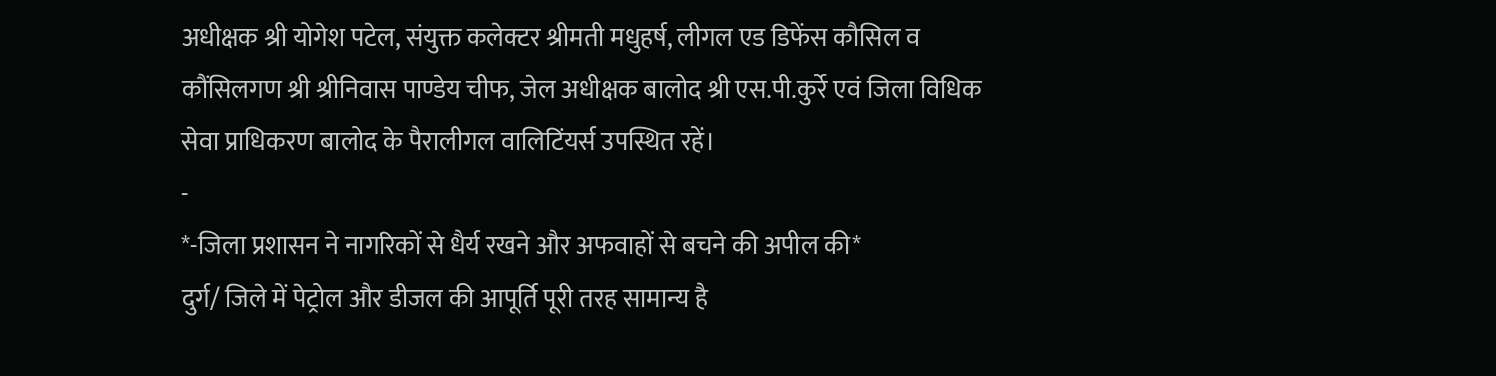अधीक्षक श्री योगेश पटेल, संयुक्त कलेक्टर श्रीमती मधुहर्ष, लीगल एड डिफेंस कौसिल व कौंसिलगण श्री श्रीनिवास पाण्डेय चीफ, जेल अधीक्षक बालोद श्री एस.पी.कुर्रे एवं जिला विधिक सेवा प्राधिकरण बालोद के पैरालीगल वालिटिंयर्स उपस्थित रहें।
-
*-जिला प्रशासन ने नागरिकों से धैर्य रखने और अफवाहों से बचने की अपील की*
दुर्ग/ जिले में पेट्रोल और डीजल की आपूर्ति पूरी तरह सामान्य है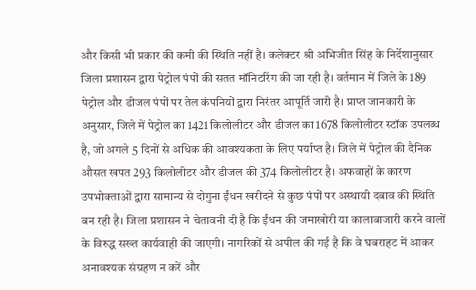और किसी भी प्रकार की कमी की स्थिति नहीं है। कलेक्टर श्री अभिजीत सिंह के निर्देशानुसार जिला प्रशासन द्वारा पेट्रोल पंपों की सतत मॉनिटरिंग की जा रही है। वर्तमान में जिले के 189 पेट्रोल और डीजल पंपों पर तेल कंपनियों द्वारा निरंतर आपूर्ति जारी है। प्राप्त जानकारी के अनुसार, जिले में पेट्रोल का 1421 किलोलीटर और डीजल का 1678 किलोलीटर स्टॉक उपलब्ध है, जो अगले 5 दिनों से अधिक की आवश्यकता के लिए पर्याप्त है। जिले में पेट्रोल की दैनिक औसत खपत 293 किलोलीटर और डीजल की 374 किलोलीटर है। अफवाहों के कारण उपभोक्ताओं द्वारा सामान्य से दोगुना ईंधन खरीदने से कुछ पंपों पर अस्थायी दबाव की स्थिति बन रही है। जिला प्रशासन ने चेतावनी दी है कि ईंधन की जमाखोरी या कालाबाजारी करने वालों के विरुद्ध सख्त कार्यवाही की जाएगी। नागरिकों से अपील की गई है कि वे घबराहट में आकर अनावश्यक संग्रहण न करें और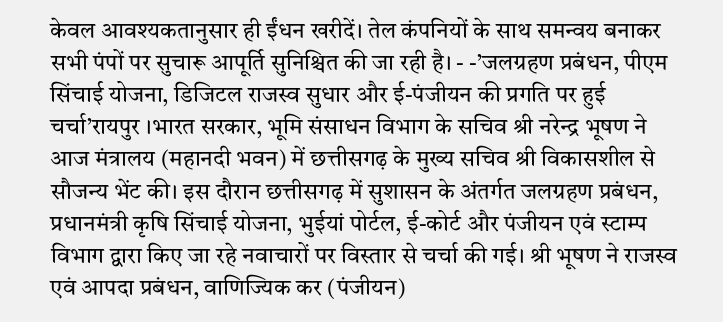केवल आवश्यकतानुसार ही ईंधन खरीदें। तेल कंपनियों के साथ समन्वय बनाकर सभी पंपों पर सुचारू आपूर्ति सुनिश्चित की जा रही है। - -’जलग्रहण प्रबंधन, पीएम सिंचाई योजना, डिजिटल राजस्व सुधार और ई-पंजीयन की प्रगति पर हुई चर्चा’रायपुर ।भारत सरकार, भूमि संसाधन विभाग के सचिव श्री नरेन्द्र भूषण ने आज मंत्रालय (महानदी भवन) में छत्तीसगढ़ के मुख्य सचिव श्री विकासशील से सौजन्य भेंट की। इस दौरान छत्तीसगढ़ में सुशासन के अंतर्गत जलग्रहण प्रबंधन, प्रधानमंत्री कृषि सिंचाई योजना, भुईयां पोर्टल, ई-कोर्ट और पंजीयन एवं स्टाम्प विभाग द्वारा किए जा रहे नवाचारों पर विस्तार से चर्चा की गई। श्री भूषण ने राजस्व एवं आपदा प्रबंधन, वाणिज्यिक कर (पंजीयन)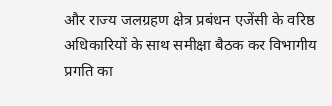और राज्य जलग्रहण क्षेत्र प्रबंधन एजेंसी के वरिष्ठ अधिकारियों के साथ समीक्षा बैठक कर विभागीय प्रगति का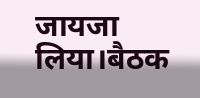जायजा लिया।बैठक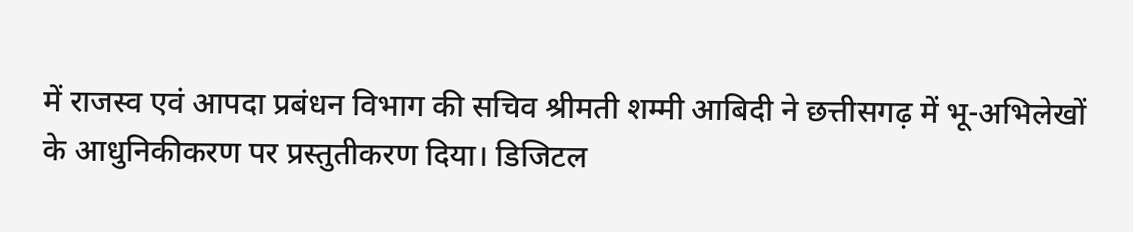में राजस्व एवं आपदा प्रबंधन विभाग की सचिव श्रीमती शम्मी आबिदी ने छत्तीसगढ़ में भू-अभिलेखों के आधुनिकीकरण पर प्रस्तुतीकरण दिया। डिजिटल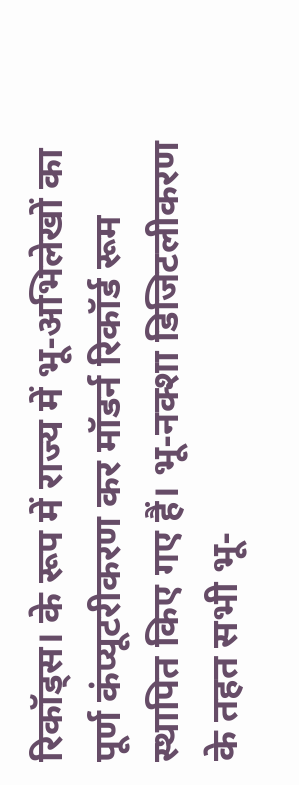रिकॉड्स। के रूप में राज्य में भू-अभिलेखों का पूर्ण कंप्यूटरीकरण कर मॉडर्न रिकॉर्ड रूम स्थापित किए गए हैं। भू-नक्शा डिजिटलीकरण के तहत सभी भू-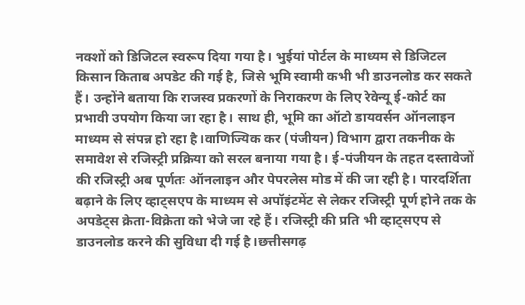नक्शों को डिजिटल स्वरूप दिया गया है। भुईयां पोर्टल के माध्यम से डिजिटल किसान किताब अपडेट की गई है, जिसे भूमि स्वामी कभी भी डाउनलोड कर सकते हैं। उन्होंने बताया कि राजस्व प्रकरणों के निराकरण के लिए रेवेन्यू ई-कोर्ट का प्रभावी उपयोग किया जा रहा है। साथ ही, भूमि का ऑटो डायवर्सन ऑनलाइन माध्यम से संपन्न हो रहा है।वाणिज्यिक कर (पंजीयन) विभाग द्वारा तकनीक के समावेश से रजिस्ट्री प्रक्रिया को सरल बनाया गया है। ई-पंजीयन के तहत दस्तावेजों की रजिस्ट्री अब पूर्णतः ऑनलाइन और पेपरलेस मोड में की जा रही है। पारदर्शिता बढ़ाने के लिए व्हाट्सएप के माध्यम से अपॉइंटमेंट से लेकर रजिस्ट्री पूर्ण होने तक के अपडेट्स क्रेता-विक्रेता को भेजे जा रहे हैं। रजिस्ट्री की प्रति भी व्हाट्सएप से डाउनलोड करने की सुविधा दी गई है।छत्तीसगढ़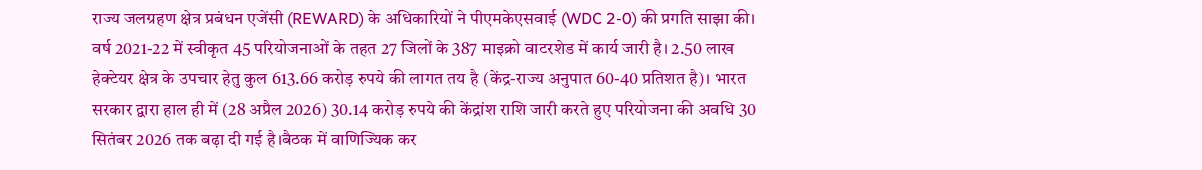राज्य जलग्रहण क्षेत्र प्रबंधन एजेंसी (REWARD) के अधिकारियों ने पीएमकेएसवाई (WDC 2-0) की प्रगति साझा की। वर्ष 2021-22 में स्वीकृत 45 परियोजनाओं के तहत 27 जिलों के 387 माइक्रो वाटरशेड में कार्य जारी है। 2.50 लाख हेक्टेयर क्षेत्र के उपचार हेतु कुल 613.66 करोड़ रुपये की लागत तय है (केंद्र-राज्य अनुपात 60-40 प्रतिशत है)। भारत सरकार द्वारा हाल ही में (28 अप्रैल 2026) 30.14 करोड़ रुपये की केंद्रांश राशि जारी करते हुए परियोजना की अवधि 30 सितंबर 2026 तक बढ़ा दी गई है।बैठक में वाणिज्यिक कर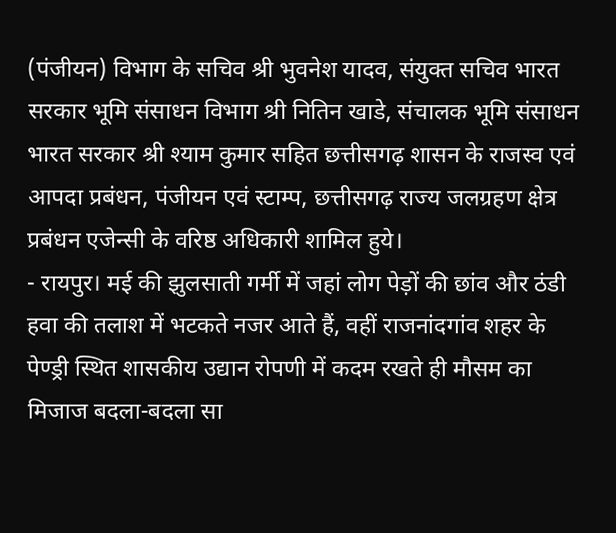(पंजीयन) विभाग के सचिव श्री भुवनेश यादव, संयुक्त सचिव भारत सरकार भूमि संसाधन विभाग श्री नितिन खाडे, संचालक भूमि संसाधन भारत सरकार श्री श्याम कुमार सहित छत्तीसगढ़ शासन के राजस्व एवं आपदा प्रबंधन, पंजीयन एवं स्टाम्प, छत्तीसगढ़ राज्य जलग्रहण क्षेत्र प्रबंधन एजेन्सी के वरिष्ठ अधिकारी शामिल हुये।
- रायपुर। मई की झुलसाती गर्मी में जहां लोग पेड़ों की छांव और ठंडी हवा की तलाश में भटकते नजर आते हैं, वहीं राजनांदगांव शहर के पेण्ड्री स्थित शासकीय उद्यान रोपणी में कदम रखते ही मौसम का मिजाज बदला-बदला सा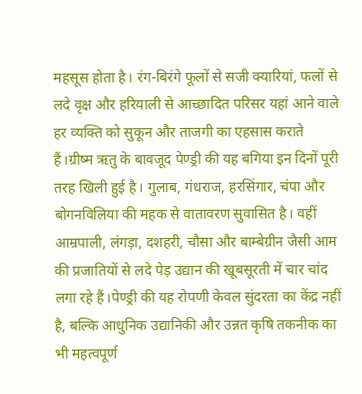महसूस होता है। रंग-बिरंगे फूलों से सजी क्यारियां, फलों से लदे वृक्ष और हरियाली से आच्छादित परिसर यहां आने वाले हर व्यक्ति को सुकून और ताजगी का एहसास कराते हैं।ग्रीष्म ऋतु के बावजूद पेण्ड्री की यह बगिया इन दिनों पूरी तरह खिली हुई है। गुलाब, गंधराज, हरसिंगार, चंपा और बोगनविलिया की महक से वातावरण सुवासित है। वहीं आम्रपाली, लंगड़ा, दशहरी, चौसा और बाम्बेग्रीन जैसी आम की प्रजातियों से लदे पेड़ उद्यान की खूबसूरती में चार चांद लगा रहे हैं।पेण्ड्री की यह रोपणी केवल सुंदरता का केंद्र नहीं है, बल्कि आधुनिक उद्यानिकी और उन्नत कृषि तकनीक का भी महत्वपूर्ण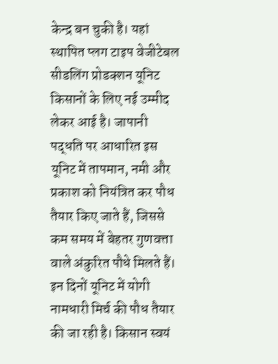केन्द्र बन चुकी है। यहां स्थापित प्लग टाइप वेजीटेबल सीडलिंग प्रोडक्शन यूनिट किसानों के लिए नई उम्मीद लेकर आई है। जापानी पद्धति पर आधारित इस यूनिट में तापमान, नमी और प्रकाश को नियंत्रित कर पौध तैयार किए जाते हैं, जिससे कम समय में बेहतर गुणवत्ता वाले अंकुरित पौधे मिलते हैं। इन दिनों यूनिट में योगी नामधारी मिर्च की पौध तैयार की जा रही है। किसान स्वयं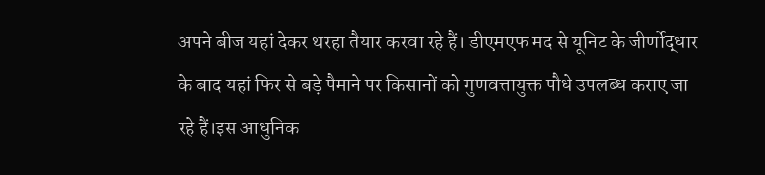अपने बीज यहां देकर थरहा तैयार करवा रहे हैं। डीएमएफ मद से यूनिट के जीर्णोद्धार के बाद यहां फिर से बड़े पैमाने पर किसानों को गुणवत्तायुक्त पौधे उपलब्ध कराए जा रहे हैं।इस आधुनिक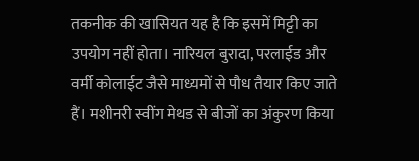तकनीक की खासियत यह है कि इसमें मिट्टी का उपयोग नहीं होता। नारियल बुरादा, परलाईड और वर्मी कोलाईट जैसे माध्यमों से पौध तैयार किए जाते हैं। मशीनरी स्वींग मेथड से बीजों का अंकुरण किया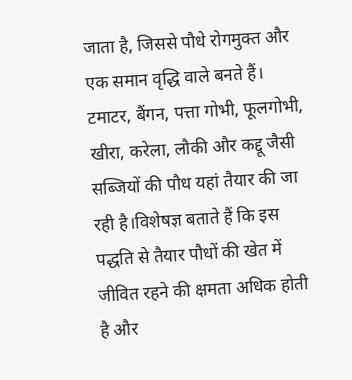जाता है, जिससे पौधे रोगमुक्त और एक समान वृद्धि वाले बनते हैं। टमाटर, बैंगन, पत्ता गोभी, फूलगोभी, खीरा, करेला, लौकी और कद्दू जैसी सब्जियों की पौध यहां तैयार की जा रही है।विशेषज्ञ बताते हैं कि इस पद्धति से तैयार पौधों की खेत में जीवित रहने की क्षमता अधिक होती है और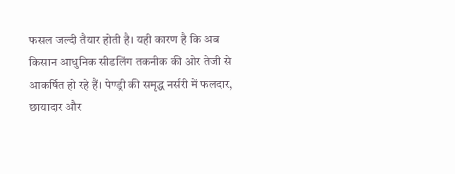फसल जल्दी तैयार होती है। यही कारण है कि अब किसान आधुनिक सीडलिंग तकनीक की ओर तेजी से आकर्षित हो रहे हैं। पेण्ड्री की समृद्ध नर्सरी में फलदार, छायादार और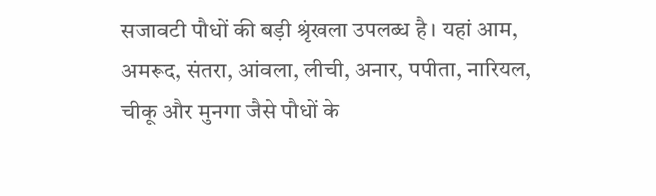सजावटी पौधों की बड़ी श्रृंखला उपलब्ध है। यहां आम, अमरूद, संतरा, आंवला, लीची, अनार, पपीता, नारियल, चीकू और मुनगा जैसे पौधों के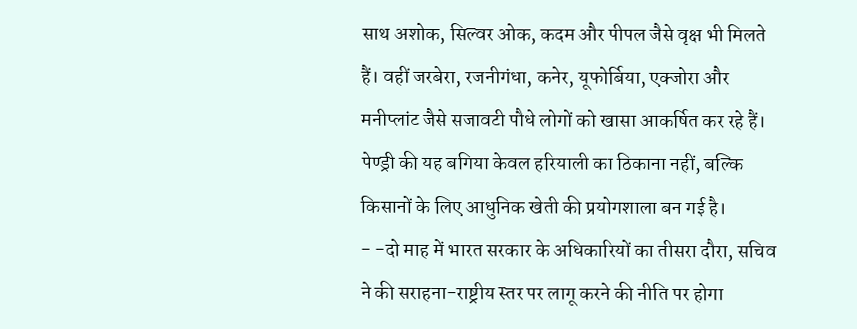साथ अशोक, सिल्वर ओक, कदम और पीपल जैसे वृक्ष भी मिलते हैं। वहीं जरबेरा, रजनीगंधा, कनेर, यूफोर्बिया, एक्जोरा और मनीप्लांट जैसे सजावटी पौधे लोगों को खासा आकर्षित कर रहे हैं। पेण्ड्री की यह बगिया केवल हरियाली का ठिकाना नहीं, बल्कि किसानों के लिए आधुनिक खेती की प्रयोगशाला बन गई है।
- -दो माह में भारत सरकार के अधिकारियों का तीसरा दौरा, सचिव ने की सराहना-राष्ट्रीय स्तर पर लागू करने की नीति पर होगा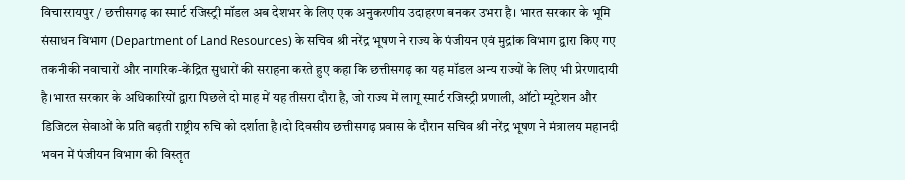विचाररायपुर / छत्तीसगढ़ का स्मार्ट रजिस्ट्री मॉडल अब देशभर के लिए एक अनुकरणीय उदाहरण बनकर उभरा है। भारत सरकार के भूमि संसाधन विभाग (Department of Land Resources) के सचिव श्री नरेंद्र भूषण ने राज्य के पंजीयन एवं मुद्रांक विभाग द्वारा किए गए तकनीकी नवाचारों और नागरिक-केंद्रित सुधारों की सराहना करते हुए कहा कि छत्तीसगढ़ का यह मॉडल अन्य राज्यों के लिए भी प्रेरणादायी है।भारत सरकार के अधिकारियों द्वारा पिछले दो माह में यह तीसरा दौरा है, जो राज्य में लागू स्मार्ट रजिस्ट्री प्रणाली, ऑटो म्यूटेशन और डिजिटल सेवाओं के प्रति बढ़ती राष्ट्रीय रुचि को दर्शाता है।दो दिवसीय छत्तीसगढ़ प्रवास के दौरान सचिव श्री नरेंद्र भूषण ने मंत्रालय महानदी भवन में पंजीयन विभाग की विस्तृत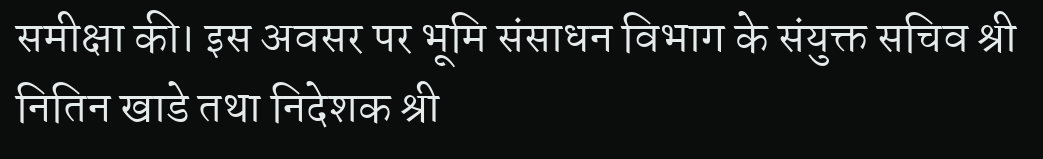समीक्षा की। इस अवसर पर भूमि संसाधन विभाग के संयुक्त सचिव श्री नितिन खाडे तथा निदेशक श्री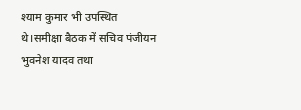श्याम कुमार भी उपस्थित थे।समीक्षा बैठक में सचिव पंजीयन भुवनेश यादव तथा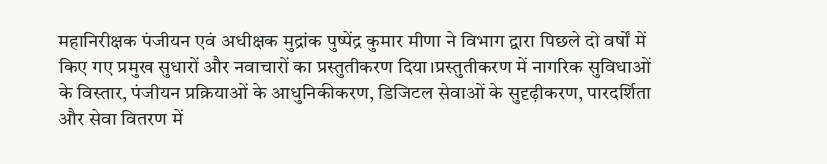महानिरीक्षक पंजीयन एवं अधीक्षक मुद्रांक पुष्पेंद्र कुमार मीणा ने विभाग द्वारा पिछले दो वर्षों में किए गए प्रमुख सुधारों और नवाचारों का प्रस्तुतीकरण दिया।प्रस्तुतीकरण में नागरिक सुविधाओं के विस्तार, पंजीयन प्रक्रियाओं के आधुनिकीकरण, डिजिटल सेवाओं के सुदृढ़ीकरण, पारदर्शिता और सेवा वितरण में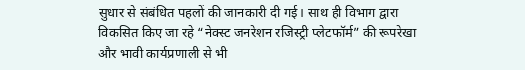सुधार से संबंधित पहलों की जानकारी दी गई। साथ ही विभाग द्वारा विकसित किए जा रहे “नेक्स्ट जनरेशन रजिस्ट्री प्लेटफॉर्म” की रूपरेखा और भावी कार्यप्रणाली से भी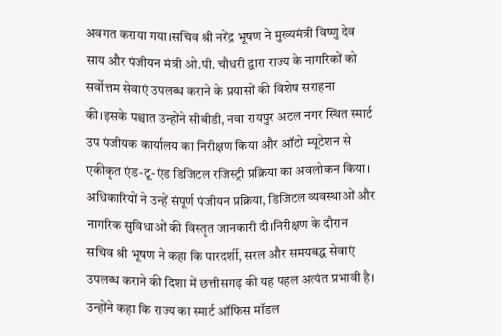अवगत कराया गया।सचिव श्री नरेंद्र भूषण ने मुख्यमंत्री विष्णु देव साय और पंजीयन मंत्री ओ.पी. चौधरी द्वारा राज्य के नागरिकों को सर्वोत्तम सेवाएं उपलब्ध कराने के प्रयासों की विशेष सराहना की।इसके पश्चात उन्होंने सीबीडी, नवा रायपुर अटल नगर स्थित स्मार्ट उप पंजीयक कार्यालय का निरीक्षण किया और ऑटो म्यूटेशन से एकीकृत एंड-टू-एंड डिजिटल रजिस्ट्री प्रक्रिया का अवलोकन किया। अधिकारियों ने उन्हें संपूर्ण पंजीयन प्रक्रिया, डिजिटल व्यवस्थाओं और नागरिक सुविधाओं की विस्तृत जानकारी दी।निरीक्षण के दौरान सचिव श्री भूषण ने कहा कि पारदर्शी, सरल और समयबद्ध सेवाएं उपलब्ध कराने की दिशा में छत्तीसगढ़ की यह पहल अत्यंत प्रभावी है। उन्होंने कहा कि राज्य का स्मार्ट ऑफिस मॉडल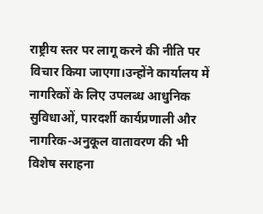राष्ट्रीय स्तर पर लागू करने की नीति पर विचार किया जाएगा।उन्होंने कार्यालय में नागरिकों के लिए उपलब्ध आधुनिक सुविधाओं, पारदर्शी कार्यप्रणाली और नागरिक-अनुकूल वातावरण की भी विशेष सराहना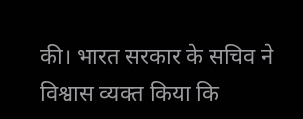की। भारत सरकार के सचिव ने विश्वास व्यक्त किया कि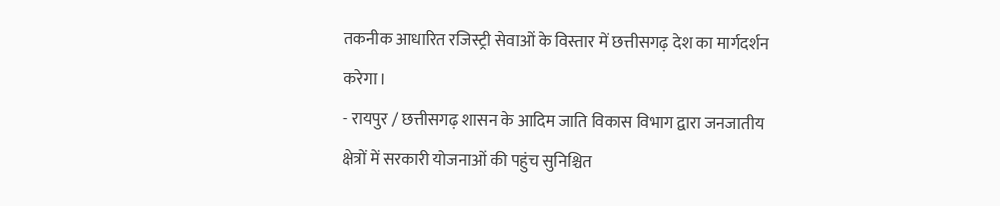तकनीक आधारित रजिस्ट्री सेवाओं के विस्तार में छत्तीसगढ़ देश का मार्गदर्शन करेगा।
- रायपुर / छत्तीसगढ़ शासन के आदिम जाति विकास विभाग द्वारा जनजातीय क्षेत्रों में सरकारी योजनाओं की पहुंच सुनिश्चित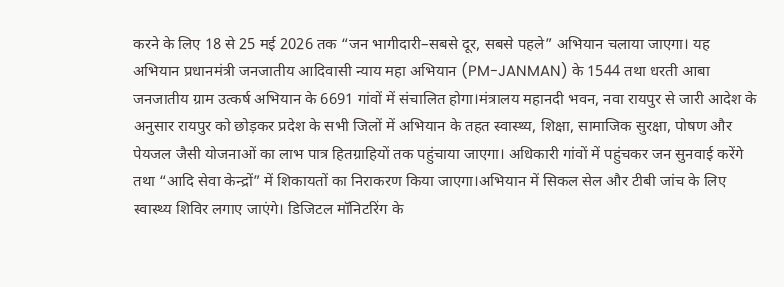करने के लिए 18 से 25 मई 2026 तक “जन भागीदारी–सबसे दूर, सबसे पहले” अभियान चलाया जाएगा। यह अभियान प्रधानमंत्री जनजातीय आदिवासी न्याय महा अभियान (PM-JANMAN) के 1544 तथा धरती आबा जनजातीय ग्राम उत्कर्ष अभियान के 6691 गांवों में संचालित होगा।मंत्रालय महानदी भवन, नवा रायपुर से जारी आदेश के अनुसार रायपुर को छोड़कर प्रदेश के सभी जिलों में अभियान के तहत स्वास्थ्य, शिक्षा, सामाजिक सुरक्षा, पोषण और पेयजल जैसी योजनाओं का लाभ पात्र हितग्राहियों तक पहुंचाया जाएगा। अधिकारी गांवों में पहुंचकर जन सुनवाई करेंगे तथा “आदि सेवा केन्द्रों” में शिकायतों का निराकरण किया जाएगा।अभियान में सिकल सेल और टीबी जांच के लिए स्वास्थ्य शिविर लगाए जाएंगे। डिजिटल मॉनिटरिंग के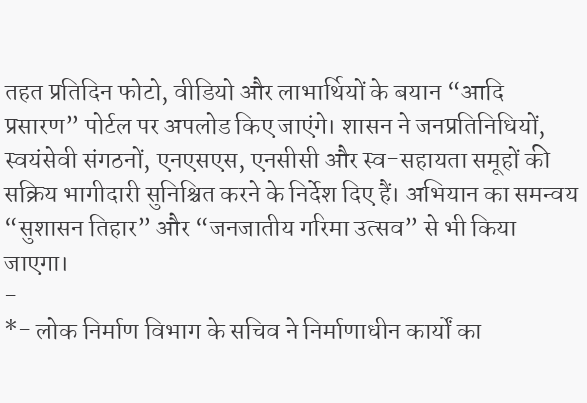तहत प्रतिदिन फोटो, वीडियो और लाभार्थियों के बयान “आदि प्रसारण” पोर्टल पर अपलोड किए जाएंगे। शासन ने जनप्रतिनिधियों, स्वयंसेवी संगठनों, एनएसएस, एनसीसी और स्व-सहायता समूहों की सक्रिय भागीदारी सुनिश्चित करने के निर्देश दिए हैं। अभियान का समन्वय “सुशासन तिहार” और “जनजातीय गरिमा उत्सव” से भी किया जाएगा।
-
*- लोक निर्माण विभाग के सचिव ने निर्माणाधीन कार्यों का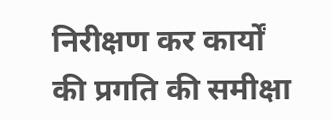निरीक्षण कर कार्यों की प्रगति की समीक्षा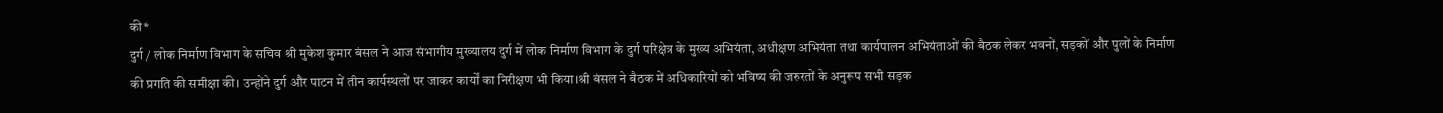की*
दुर्ग / लोक निर्माण विभाग के सचिव श्री मुकेश कुमार बंसल ने आज संभागीय मुख्यालय दुर्ग में लोक निर्माण विभाग के दुर्ग परिक्षेत्र के मुख्य अभियंता, अधीक्षण अभियंता तथा कार्यपालन अभियंताओं की बैठक लेकर भवनों, सड़कों और पुलों के निर्माण की प्रगति की समीक्षा की। उन्होंने दुर्ग और पाटन में तीन कार्यस्थलों पर जाकर कार्यों का निरीक्षण भी किया।श्री बंसल ने बैठक में अधिकारियों को भविष्य की जरुरतों के अनुरूप सभी सड़क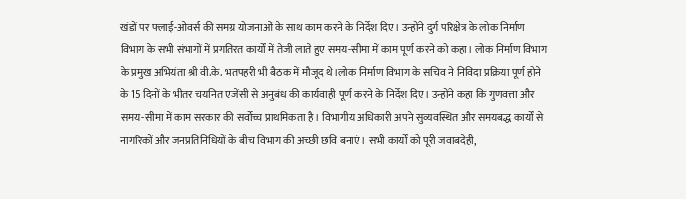खंडों पर फ्लाई-ओवर्स की समग्र योजनाओं के साथ काम करने के निर्देश दिए। उन्होंने दुर्ग परिक्षेत्र के लोक निर्माण विभाग के सभी संभागों में प्रगतिरत कार्यों में तेजी लाते हुए समय-सीमा में काम पूर्ण करने को कहा। लोक निर्माण विभाग के प्रमुख अभियंता श्री वी.के. भतपहरी भी बैठक में मौजूद थे।लोक निर्माण विभाग के सचिव ने निविदा प्रक्रिया पूर्ण होने के 15 दिनों के भीतर चयनित एजेंसी से अनुबंध की कार्यवाही पूर्ण करने के निर्देश दिए। उन्होंने कहा कि गुणवत्ता और समय-सीमा में काम सरकार की सर्वोच्च प्राथमिकता है। विभागीय अधिकारी अपने सुव्यवस्थित और समयबद्ध कार्यों से नागरिकों और जनप्रतिनिधियों के बीच विभाग की अच्छी छवि बनाएं। सभी कार्यों को पूरी जवाबदेही,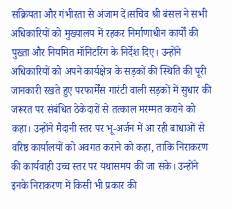सक्रियता और गंभीरता से अंजाम दें।सचिव श्री बंसल ने सभी अधिकारियों को मुख्यालय में रहकर निर्माणाधीन कार्यों की पुख्ता और नियमित मॉनिटरिंग के निर्देश दिए। उन्होंने अधिकारियों को अपने कार्यक्षेत्र के सड़कों की स्थिति की पूरी जानकारी रखते हुए परफार्मेंस गारंटी वाली सड़कों में सुधार की जरूरत पर संबंधित ठेकेदारों से तत्काल मरम्मत कराने को कहा। उन्होंने मैदानी स्तर पर भू-अर्जन में आ रही बाधाओं से वरिष्ठ कार्यालयों को अवगत कराने को कहा, ताकि निराकरण की कार्यवाही उच्च स्तर पर यथासमय की जा सके। उन्होंने इनके निराकरण में किसी भी प्रकार की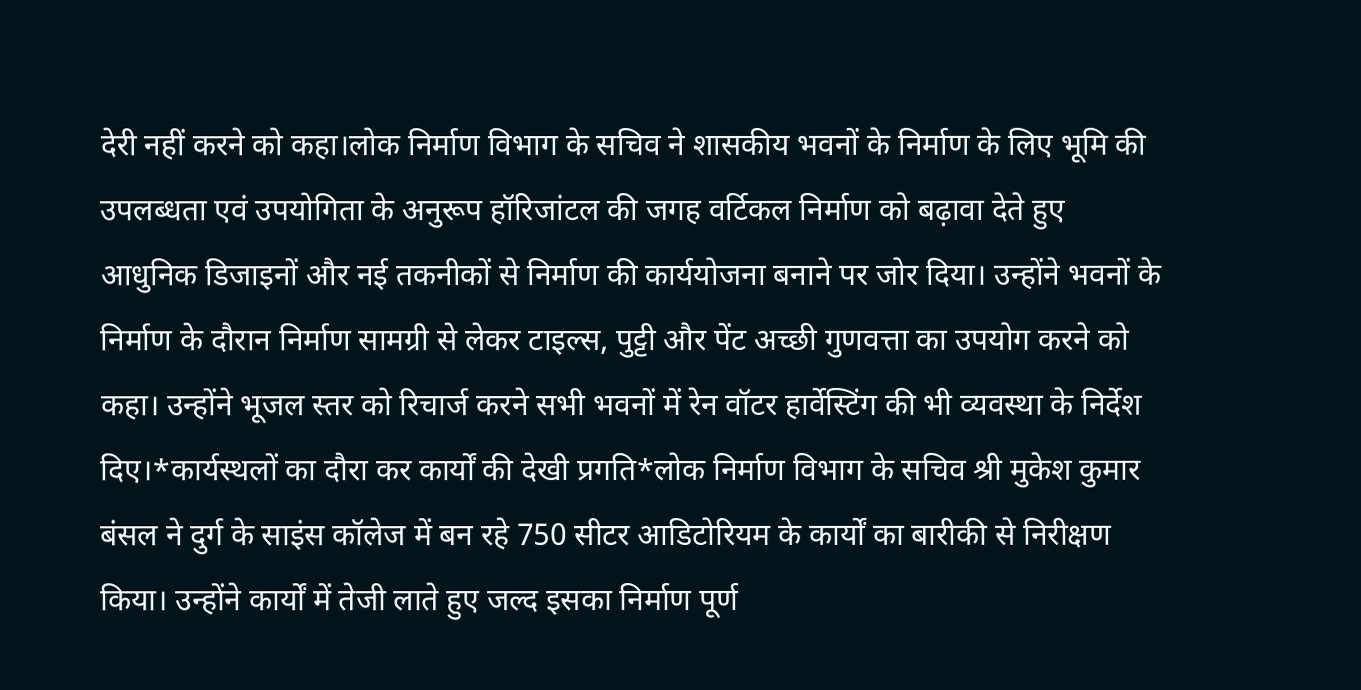देरी नहीं करने को कहा।लोक निर्माण विभाग के सचिव ने शासकीय भवनों के निर्माण के लिए भूमि की उपलब्धता एवं उपयोगिता के अनुरूप हॉरिजांटल की जगह वर्टिकल निर्माण को बढ़ावा देते हुए आधुनिक डिजाइनों और नई तकनीकों से निर्माण की कार्ययोजना बनाने पर जोर दिया। उन्होंने भवनों के निर्माण के दौरान निर्माण सामग्री से लेकर टाइल्स, पुट्टी और पेंट अच्छी गुणवत्ता का उपयोग करने को कहा। उन्होंने भूजल स्तर को रिचार्ज करने सभी भवनों में रेन वॉटर हार्वेस्टिंग की भी व्यवस्था के निर्देश दिए।*कार्यस्थलों का दौरा कर कार्यों की देखी प्रगति*लोक निर्माण विभाग के सचिव श्री मुकेश कुमार बंसल ने दुर्ग के साइंस कॉलेज में बन रहे 750 सीटर आडिटोरियम के कार्यों का बारीकी से निरीक्षण किया। उन्होंने कार्यों में तेजी लाते हुए जल्द इसका निर्माण पूर्ण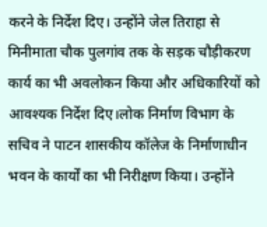करने के निर्देश दिए। उन्होंने जेल तिराहा से मिनीमाता चौक पुलगांव तक के सड़क चौड़ीकरण कार्य का भी अवलोकन किया और अधिकारियों को आवश्यक निर्देश दिए।लोक निर्माण विभाग के सचिव ने पाटन शासकीय कॉलेज के निर्माणाधीन भवन के कार्यों का भी निरीक्षण किया। उन्होंने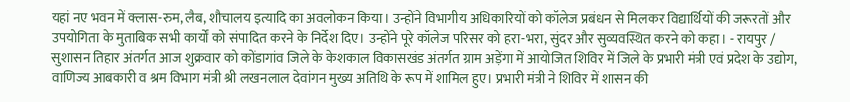यहां नए भवन में क्लास-रुम, लैब, शौचालय इत्यादि का अवलोकन किया। उन्होंने विभागीय अधिकारियों को कॉलेज प्रबंधन से मिलकर विद्यार्थियों की जरूरतों और उपयोगिता के मुताबिक सभी कार्यों को संपादित करने के निर्देश दिए। उन्होंने पूरे कॉलेज परिसर को हरा-भरा, सुंदर और सुव्यवस्थित करने को कहा। - रायपुर / सुशासन तिहार अंतर्गत आज शुक्रवार को कोंडागांव जिले के केशकाल विकासखंड अंतर्गत ग्राम अड़ेंगा में आयोजित शिविर में जिले के प्रभारी मंत्री एवं प्रदेश के उद्योग, वाणिज्य आबकारी व श्रम विभाग मंत्री श्री लखनलाल देवांगन मुख्य अतिथि के रूप में शामिल हुए। प्रभारी मंत्री ने शिविर में शासन की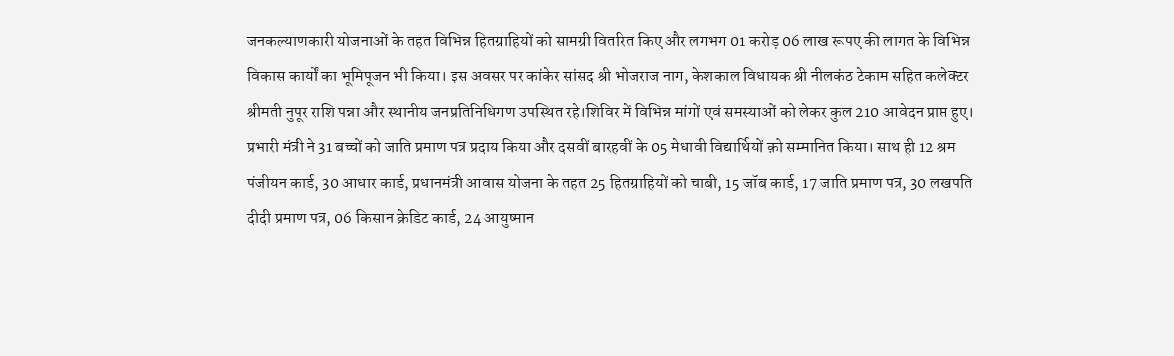जनकल्याणकारी योजनाओं के तहत विभिन्न हितग्राहियों को सामग्री वितरित किए और लगभग 01 करोड़ 06 लाख रूपए की लागत के विभिन्न विकास कार्यों का भूमिपूजन भी किया। इस अवसर पर कांकेर सांसद श्री भोजराज नाग, केशकाल विधायक श्री नीलकंठ टेकाम सहित कलेक्टर श्रीमती नुपूर राशि पन्ना और स्थानीय जनप्रतिनिधिगण उपस्थित रहे।शिविर में विभिन्न मांगों एवं समस्याओं को लेकर कुल 210 आवेदन प्राप्त हुए। प्रभारी मंत्री ने 31 बच्चों को जाति प्रमाण पत्र प्रदाय किया और दसवीं बारहवीं के 05 मेधावी विद्यार्थियों क़ो सम्मानित किया। साथ ही 12 श्रम पंजीयन कार्ड, 30 आधार कार्ड, प्रधानमंत्री आवास योजना के तहत 25 हितग्राहियों को चाबी, 15 जॉब कार्ड, 17 जाति प्रमाण पत्र, 30 लखपति दीदी प्रमाण पत्र, 06 किसान क्रेडिट कार्ड, 24 आयुष्मान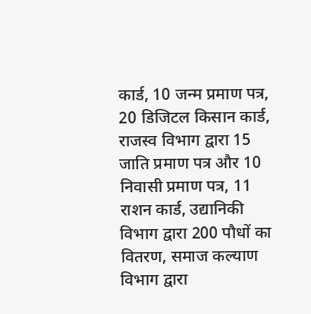कार्ड, 10 जन्म प्रमाण पत्र, 20 डिजिटल किसान कार्ड, राजस्व विभाग द्वारा 15 जाति प्रमाण पत्र और 10 निवासी प्रमाण पत्र, 11 राशन कार्ड, उद्यानिकी विभाग द्वारा 200 पौधों का वितरण, समाज कल्याण विभाग द्वारा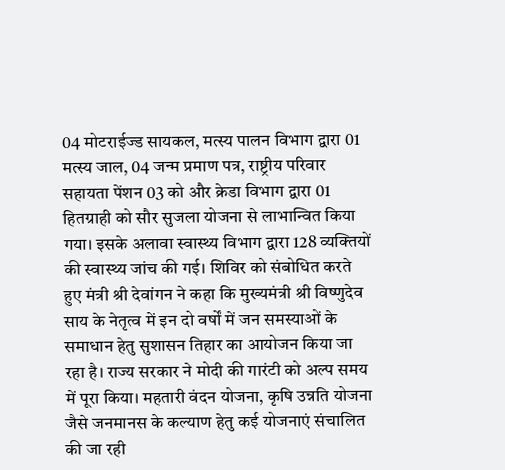04 मोटराईज्ड सायकल, मत्स्य पालन विभाग द्वारा 01 मत्स्य जाल, 04 जन्म प्रमाण पत्र, राष्ट्रीय परिवार सहायता पेंशन 03 को और क्रेडा विभाग द्वारा 01 हितग्राही को सौर सुजला योजना से लाभान्वित किया गया। इसके अलावा स्वास्थ्य विभाग द्वारा 128 व्यक्तियों की स्वास्थ्य जांच की गई। शिविर को संबोधित करते हुए मंत्री श्री देवांगन ने कहा कि मुख्यमंत्री श्री विष्णुदेव साय के नेतृत्व में इन दो वर्षों में जन समस्याओं के समाधान हेतु सुशासन तिहार का आयोजन किया जा रहा है। राज्य सरकार ने मोदी की गारंटी को अल्प समय में पूरा किया। महतारी वंदन योजना, कृषि उन्नति योजना जैसे जनमानस के कल्याण हेतु कई योजनाएं संचालित की जा रही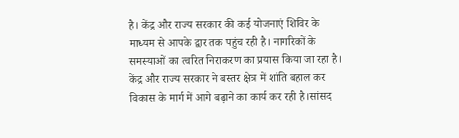है। केंद्र और राज्य सरकार की कई योजनाएं शिविर के माध्यम से आपके द्वार तक पहुंच रही है। नागरिकों के समस्याओं का त्वरित निराकरण का प्रयास किया जा रहा है। केंद्र और राज्य सरकार ने बस्तर क्षेत्र में शांति बहाल कर विकास के मार्ग में आगे बढ़ाने का कार्य कर रही है।सांसद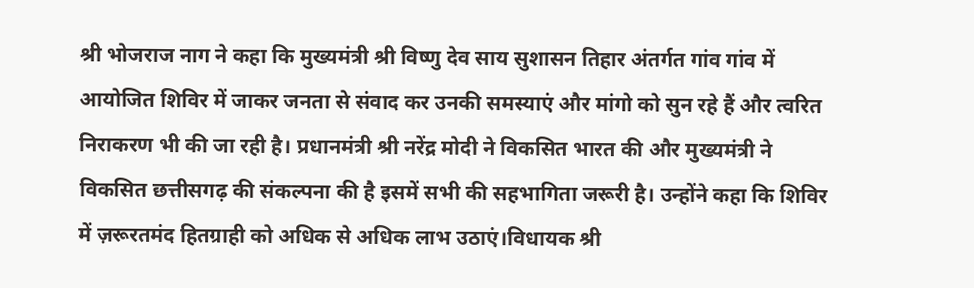श्री भोजराज नाग ने कहा कि मुख्यमंत्री श्री विष्णु देव साय सुशासन तिहार अंतर्गत गांव गांव में आयोजित शिविर में जाकर जनता से संवाद कर उनकी समस्याएं और मांगो को सुन रहे हैं और त्वरित निराकरण भी की जा रही है। प्रधानमंत्री श्री नरेंद्र मोदी ने विकसित भारत की और मुख्यमंत्री ने विकसित छत्तीसगढ़ की संकल्पना की है इसमें सभी की सहभागिता जरूरी है। उन्होंने कहा कि शिविर में ज़रूरतमंद हितग्राही को अधिक से अधिक लाभ उठाएं।विधायक श्री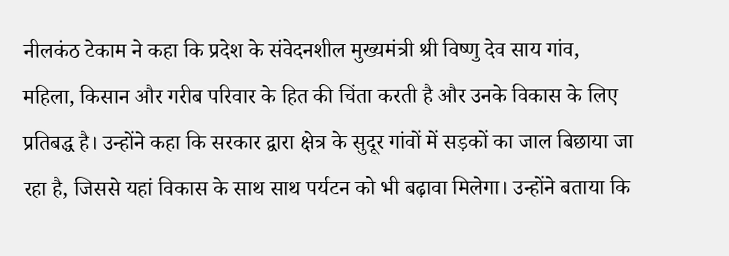नीलकंठ टेकाम ने कहा कि प्रदेश के संवेदनशील मुख्यमंत्री श्री विष्णु देव साय गांव, महिला, किसान और गरीब परिवार के हित की चिंता करती है और उनके विकास के लिए प्रतिबद्ध है। उन्होंने कहा कि सरकार द्वारा क्षेत्र के सुदूर गांवों में सड़कों का जाल बिछाया जा रहा है, जिससे यहां विकास के साथ साथ पर्यटन को भी बढ़ावा मिलेगा। उन्होंने बताया कि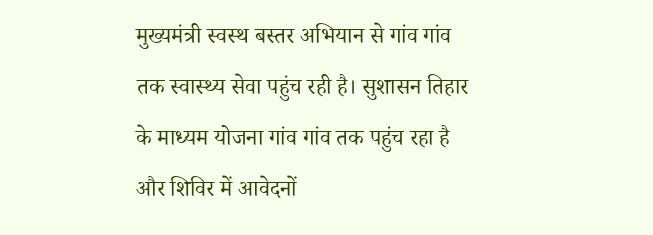मुख्यमंत्री स्वस्थ बस्तर अभियान से गांव गांव तक स्वास्थ्य सेवा पहुंच रही है। सुशासन तिहार के माध्यम योजना गांव गांव तक पहुंच रहा है और शिविर में आवेदनों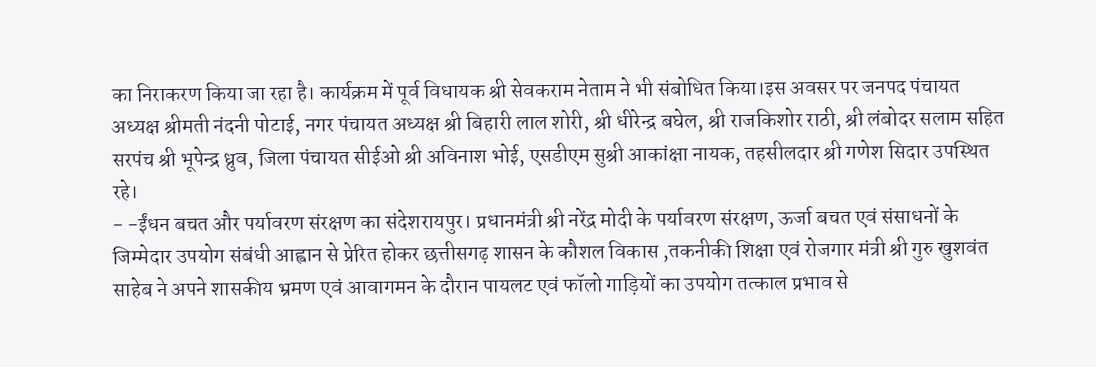का निराकरण किया जा रहा है। कार्यक्रम में पूर्व विधायक श्री सेवकराम नेताम ने भी संबोधित किया।इस अवसर पर जनपद पंचायत अध्यक्ष श्रीमती नंदनी पोटाई, नगर पंचायत अध्यक्ष श्री बिहारी लाल शोरी, श्री धीरेन्द्र बघेल, श्री राजकिशोर राठी, श्री लंबोदर सलाम सहित सरपंच श्री भूपेन्द्र ध्रुव, जिला पंचायत सीईओ श्री अविनाश भोई, एसडीएम सुश्री आकांक्षा नायक, तहसीलदार श्री गणेश सिदार उपस्थित रहे।
- -ईंधन बचत और पर्यावरण संरक्षण का संदेशरायपुर। प्रधानमंत्री श्री नरेंद्र मोदी के पर्यावरण संरक्षण, ऊर्जा बचत एवं संसाधनों के जिम्मेदार उपयोग संबंधी आह्वान से प्रेरित होकर छत्तीसगढ़ शासन के कौशल विकास ,तकनीकी शिक्षा एवं रोजगार मंत्री श्री गुरु खुशवंत साहेब ने अपने शासकीय भ्रमण एवं आवागमन के दौरान पायलट एवं फॉलो गाड़ियों का उपयोग तत्काल प्रभाव से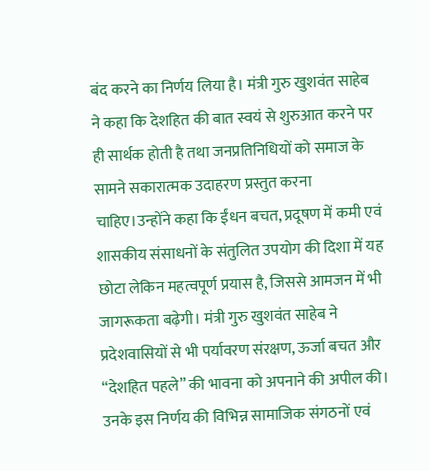बंद करने का निर्णय लिया है। मंत्री गुरु खुशवंत साहेब ने कहा कि देशहित की बात स्वयं से शुरुआत करने पर ही सार्थक होती है तथा जनप्रतिनिधियों को समाज के सामने सकारात्मक उदाहरण प्रस्तुत करना चाहिए।उन्होंने कहा कि ईंधन बचत, प्रदूषण में कमी एवं शासकीय संसाधनों के संतुलित उपयोग की दिशा में यह छोटा लेकिन महत्वपूर्ण प्रयास है, जिससे आमजन में भी जागरूकता बढ़ेगी। मंत्री गुरु खुशवंत साहेब ने प्रदेशवासियों से भी पर्यावरण संरक्षण, ऊर्जा बचत और “देशहित पहले” की भावना को अपनाने की अपील की। उनके इस निर्णय की विभिन्न सामाजिक संगठनों एवं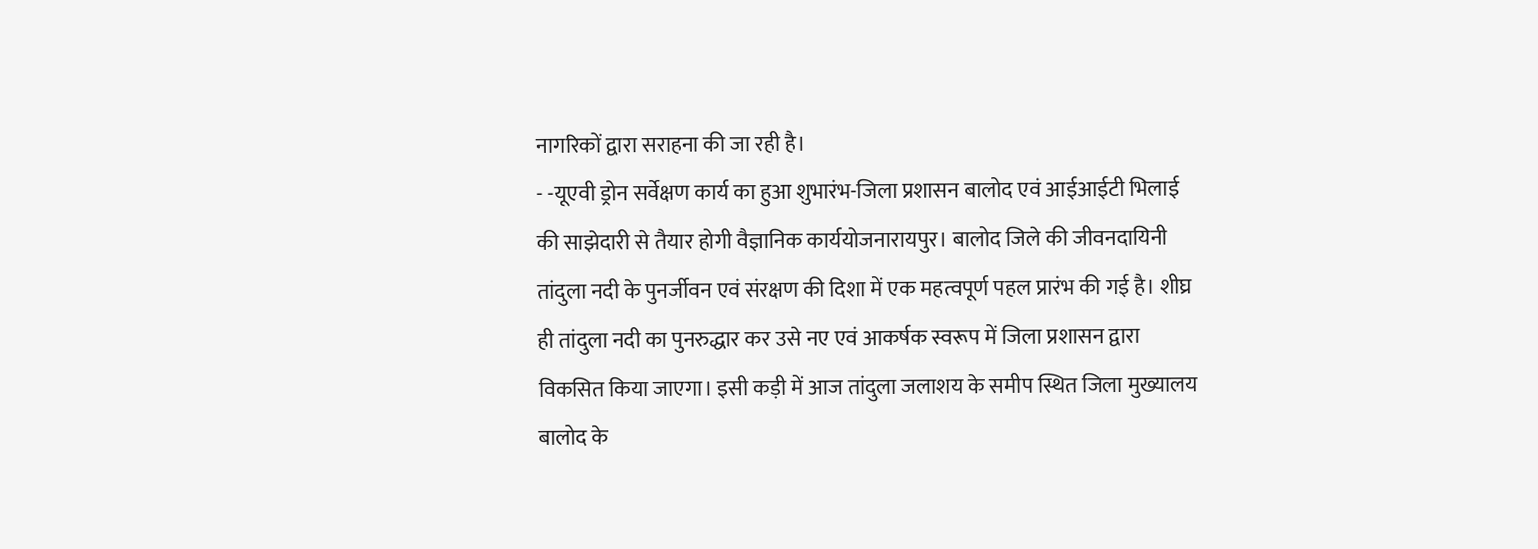नागरिकों द्वारा सराहना की जा रही है।
- -यूएवी ड्रोन सर्वेक्षण कार्य का हुआ शुभारंभ-जिला प्रशासन बालोद एवं आईआईटी भिलाई की साझेदारी से तैयार होगी वैज्ञानिक कार्ययोजनारायपुर। बालोद जिले की जीवनदायिनी तांदुला नदी के पुनर्जीवन एवं संरक्षण की दिशा में एक महत्वपूर्ण पहल प्रारंभ की गई है। शीघ्र ही तांदुला नदी का पुनरुद्धार कर उसे नए एवं आकर्षक स्वरूप में जिला प्रशासन द्वारा विकसित किया जाएगा। इसी कड़ी में आज तांदुला जलाशय के समीप स्थित जिला मुख्यालय बालोद के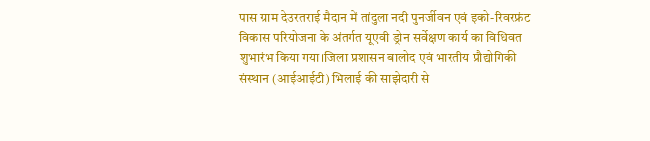पास ग्राम देउरतराई मैदान में तांदुला नदी पुनर्जीवन एवं इको-रिवरफ्रंट विकास परियोजना के अंतर्गत यूएवी ड्रोन सर्वेक्षण कार्य का विधिवत शुभारंभ किया गया।जिला प्रशासन बालोद एवं भारतीय प्रौद्योगिकी संस्थान (आईआईटी) भिलाई की साझेदारी से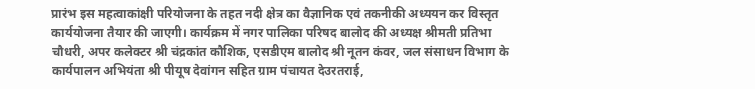प्रारंभ इस महत्वाकांक्षी परियोजना के तहत नदी क्षेत्र का वैज्ञानिक एवं तकनीकी अध्ययन कर विस्तृत कार्ययोजना तैयार की जाएगी। कार्यक्रम में नगर पालिका परिषद बालोद की अध्यक्ष श्रीमती प्रतिभा चौधरी, अपर कलेक्टर श्री चंद्रकांत कौशिक, एसडीएम बालोद श्री नूतन कंवर, जल संसाधन विभाग के कार्यपालन अभियंता श्री पीयूष देवांगन सहित ग्राम पंचायत देउरतराई,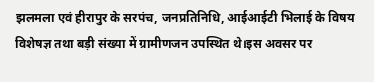झलमला एवं हीरापुर के सरपंच, जनप्रतिनिधि, आईआईटी भिलाई के विषय विशेषज्ञ तथा बड़ी संख्या में ग्रामीणजन उपस्थित थे।इस अवसर पर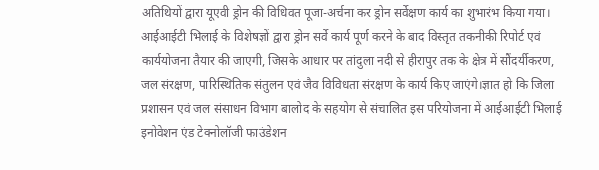अतिथियों द्वारा यूएवी ड्रोन की विधिवत पूजा-अर्चना कर ड्रोन सर्वेक्षण कार्य का शुभारंभ किया गया। आईआईटी भिलाई के विशेषज्ञों द्वारा ड्रोन सर्वे कार्य पूर्ण करने के बाद विस्तृत तकनीकी रिपोर्ट एवं कार्ययोजना तैयार की जाएगी, जिसके आधार पर तांदुला नदी से हीरापुर तक के क्षेत्र में सौंदर्यीकरण, जल संरक्षण, पारिस्थितिक संतुलन एवं जैव विविधता संरक्षण के कार्य किए जाएंगे।ज्ञात हो कि जिला प्रशासन एवं जल संसाधन विभाग बालोद के सहयोग से संचालित इस परियोजना में आईआईटी भिलाई इनोवेशन एंड टेक्नोलॉजी फाउंडेशन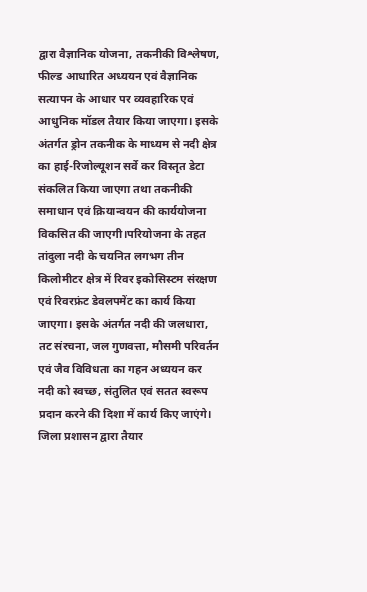द्वारा वैज्ञानिक योजना, तकनीकी विश्लेषण, फील्ड आधारित अध्ययन एवं वैज्ञानिक सत्यापन के आधार पर व्यवहारिक एवं आधुनिक मॉडल तैयार किया जाएगा। इसके अंतर्गत ड्रोन तकनीक के माध्यम से नदी क्षेत्र का हाई-रिजोल्यूशन सर्वे कर विस्तृत डेटा संकलित किया जाएगा तथा तकनीकी समाधान एवं क्रियान्वयन की कार्ययोजना विकसित की जाएगी।परियोजना के तहत तांदुला नदी के चयनित लगभग तीन किलोमीटर क्षेत्र में रिवर इकोसिस्टम संरक्षण एवं रिवरफ्रंट डेवलपमेंट का कार्य किया जाएगा। इसके अंतर्गत नदी की जलधारा, तट संरचना, जल गुणवत्ता, मौसमी परिवर्तन एवं जैव विविधता का गहन अध्ययन कर नदी को स्वच्छ, संतुलित एवं सतत स्वरूप प्रदान करने की दिशा में कार्य किए जाएंगे। जिला प्रशासन द्वारा तैयार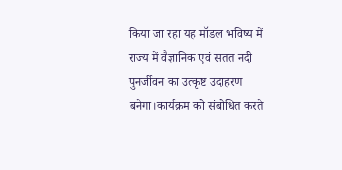किया जा रहा यह मॉडल भविष्य में राज्य में वैज्ञानिक एवं सतत नदी पुनर्जीवन का उत्कृष्ट उदाहरण बनेगा।कार्यक्रम को संबोधित करते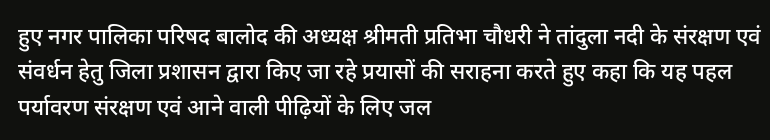हुए नगर पालिका परिषद बालोद की अध्यक्ष श्रीमती प्रतिभा चौधरी ने तांदुला नदी के संरक्षण एवं संवर्धन हेतु जिला प्रशासन द्वारा किए जा रहे प्रयासों की सराहना करते हुए कहा कि यह पहल पर्यावरण संरक्षण एवं आने वाली पीढ़ियों के लिए जल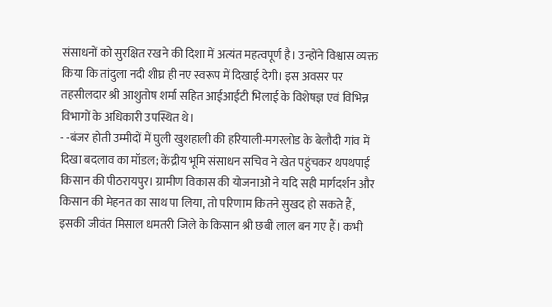संसाधनों को सुरक्षित रखने की दिशा में अत्यंत महत्वपूर्ण है। उन्होंने विश्वास व्यक्त किया कि तांदुला नदी शीघ्र ही नए स्वरूप में दिखाई देगी। इस अवसर पर तहसीलदार श्री आशुतोष शर्मा सहित आईआईटी भिलाई के विशेषज्ञ एवं विभिन्न विभागों के अधिकारी उपस्थित थे।
- -बंजर होती उम्मीदों में घुली खुशहाली की हरियाली-मगरलोड के बेलौदी गांव में दिखा बदलाव का मॉडल; केंद्रीय भूमि संसाधन सचिव ने खेत पहुंचकर थपथपाई किसान की पीठरायपुर। ग्रामीण विकास की योजनाओं ने यदि सही मार्गदर्शन और किसान की मेहनत का साथ पा लिया, तो परिणाम कितने सुखद हो सकते हैं, इसकी जीवंत मिसाल धमतरी जिले के किसान श्री छबी लाल बन गए हैं। कभी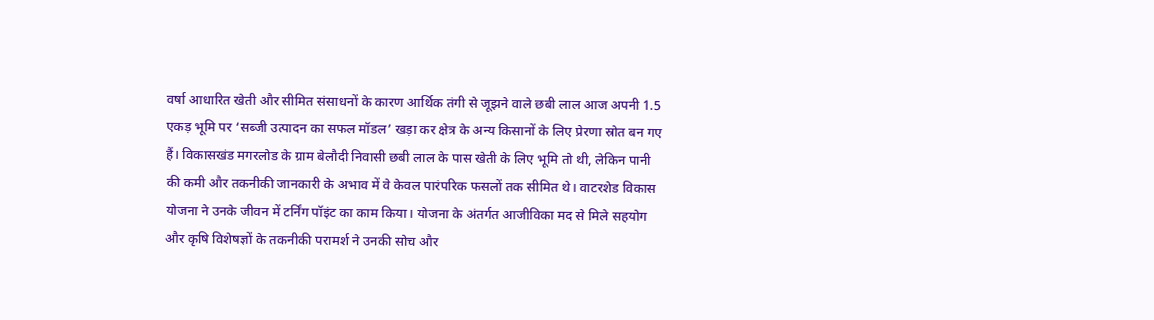वर्षा आधारित खेती और सीमित संसाधनों के कारण आर्थिक तंगी से जूझने वाले छबी लाल आज अपनी 1.5 एकड़ भूमि पर ‘सब्जी उत्पादन का सफल मॉडल’ खड़ा कर क्षेत्र के अन्य किसानों के लिए प्रेरणा स्रोत बन गए हैं। विकासखंड मगरलोड के ग्राम बेलौदी निवासी छबी लाल के पास खेती के लिए भूमि तो थी, लेकिन पानी की कमी और तकनीकी जानकारी के अभाव में वे केवल पारंपरिक फसलों तक सीमित थे। वाटरशेड विकास योजना ने उनके जीवन में टर्निंग पॉइंट का काम किया। योजना के अंतर्गत आजीविका मद से मिले सहयोग और कृषि विशेषज्ञों के तकनीकी परामर्श ने उनकी सोच और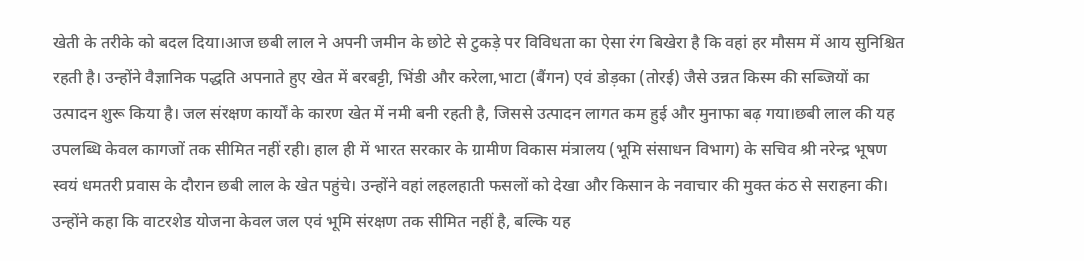खेती के तरीके को बदल दिया।आज छबी लाल ने अपनी जमीन के छोटे से टुकड़े पर विविधता का ऐसा रंग बिखेरा है कि वहां हर मौसम में आय सुनिश्चित रहती है। उन्होंने वैज्ञानिक पद्धति अपनाते हुए खेत में बरबट्टी, भिंडी और करेला,भाटा (बैंगन) एवं डोड़का (तोरई) जैसे उन्नत किस्म की सब्जियों का उत्पादन शुरू किया है। जल संरक्षण कार्यों के कारण खेत में नमी बनी रहती है, जिससे उत्पादन लागत कम हुई और मुनाफा बढ़ गया।छबी लाल की यह उपलब्धि केवल कागजों तक सीमित नहीं रही। हाल ही में भारत सरकार के ग्रामीण विकास मंत्रालय (भूमि संसाधन विभाग) के सचिव श्री नरेन्द्र भूषण स्वयं धमतरी प्रवास के दौरान छबी लाल के खेत पहुंचे। उन्होंने वहां लहलहाती फसलों को देखा और किसान के नवाचार की मुक्त कंठ से सराहना की। उन्होंने कहा कि वाटरशेड योजना केवल जल एवं भूमि संरक्षण तक सीमित नहीं है, बल्कि यह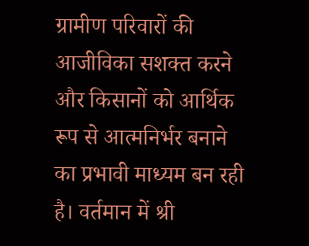ग्रामीण परिवारों की आजीविका सशक्त करने और किसानों को आर्थिक रूप से आत्मनिर्भर बनाने का प्रभावी माध्यम बन रही है। वर्तमान में श्री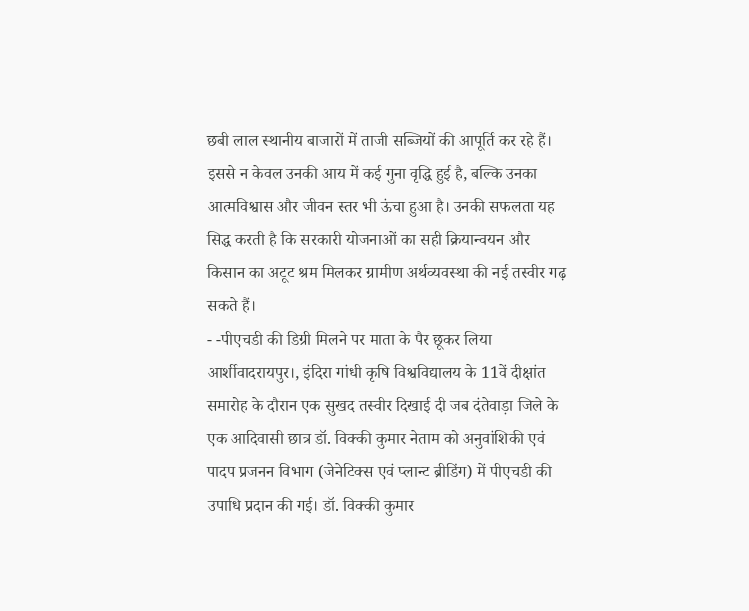छबी लाल स्थानीय बाजारों में ताजी सब्जियों की आपूर्ति कर रहे हैं। इससे न केवल उनकी आय में कई गुना वृद्धि हुई है, बल्कि उनका आत्मविश्वास और जीवन स्तर भी ऊंचा हुआ है। उनकी सफलता यह सिद्ध करती है कि सरकारी योजनाओं का सही क्रियान्वयन और किसान का अटूट श्रम मिलकर ग्रामीण अर्थव्यवस्था की नई तस्वीर गढ़ सकते हैं।
- -पीएचडी की डिग्री मिलने पर माता के पैर छूकर लिया आर्शीवादरायपुर।, इंदिरा गांधी कृषि विश्वविद्यालय के 11वें दीक्षांत समारोह के दौरान एक सुखद तस्वीर दिखाई दी जब दंतेवाड़ा जिले के एक आदिवासी छात्र डॉ. विक्की कुमार नेताम को अनुवांशिकी एवं पादप प्रजनन विभाग (जेनेटिक्स एवं प्लान्ट ब्रीडिंग) में पीएचडी की उपाधि प्रदान की गई। डॉ. विक्की कुमार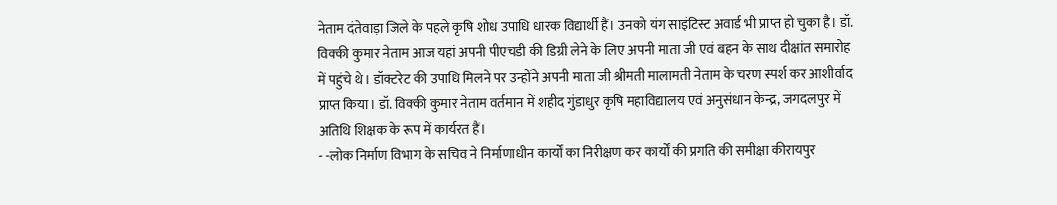नेताम दंतेवाड़ा जिले के पहले कृषि शोध उपाधि धारक विद्यार्थी हैं। उनको यंग साइंटिस्ट अवार्ड भी प्राप्त हो चुका है। डॉ. विक्की कुमार नेताम आज यहां अपनी पीएचडी की डिग्री लेने के लिए अपनी माता जी एवं बहन के साथ दीक्षांत समारोह में पहुंचे थे। डॉक्टरेट की उपाधि मिलने पर उन्होंने अपनी माता जी श्रीमती मालामती नेताम के चरण स्पर्श कर आशीर्वाद प्राप्त किया। डॉ. विक्की कुमार नेताम वर्तमान में शहीद गुंडाधुर कृषि महाविद्यालय एवं अनुसंधान केन्द्र, जगदलपुर में अतिथि शिक्षक के रूप में कार्यरत हैं।
- -लोक निर्माण विभाग के सचिव ने निर्माणाधीन कार्यों का निरीक्षण कर कार्यों की प्रगति की समीक्षा कीरायपुर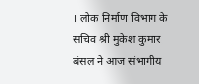। लोक निर्माण विभाग के सचिव श्री मुकेश कुमार बंसल ने आज संभागीय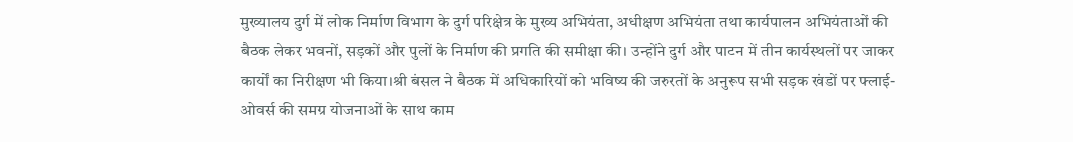मुख्यालय दुर्ग में लोक निर्माण विभाग के दुर्ग परिक्षेत्र के मुख्य अभियंता, अधीक्षण अभियंता तथा कार्यपालन अभियंताओं की बैठक लेकर भवनों, सड़कों और पुलों के निर्माण की प्रगति की समीक्षा की। उन्होंने दुर्ग और पाटन में तीन कार्यस्थलों पर जाकर कार्यों का निरीक्षण भी किया।श्री बंसल ने बैठक में अधिकारियों को भविष्य की जरुरतों के अनुरूप सभी सड़क खंडों पर फ्लाई-ओवर्स की समग्र योजनाओं के साथ काम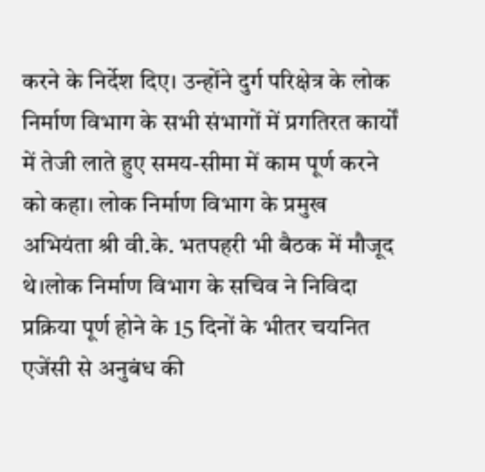करने के निर्देश दिए। उन्होंने दुर्ग परिक्षेत्र के लोक निर्माण विभाग के सभी संभागों में प्रगतिरत कार्यों में तेजी लाते हुए समय-सीमा में काम पूर्ण करने को कहा। लोक निर्माण विभाग के प्रमुख अभियंता श्री वी.के. भतपहरी भी बैठक में मौजूद थे।लोक निर्माण विभाग के सचिव ने निविदा प्रक्रिया पूर्ण होने के 15 दिनों के भीतर चयनित एजेंसी से अनुबंध की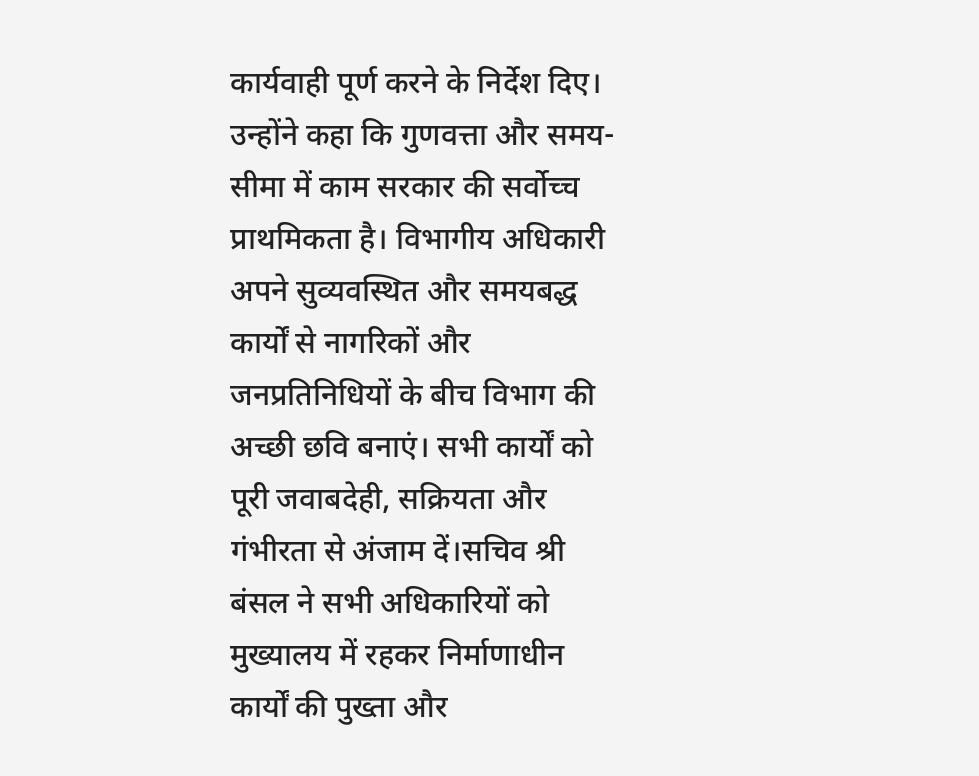कार्यवाही पूर्ण करने के निर्देश दिए। उन्होंने कहा कि गुणवत्ता और समय-सीमा में काम सरकार की सर्वोच्च प्राथमिकता है। विभागीय अधिकारी अपने सुव्यवस्थित और समयबद्ध कार्यों से नागरिकों और जनप्रतिनिधियों के बीच विभाग की अच्छी छवि बनाएं। सभी कार्यों को पूरी जवाबदेही, सक्रियता और गंभीरता से अंजाम दें।सचिव श्री बंसल ने सभी अधिकारियों को मुख्यालय में रहकर निर्माणाधीन कार्यों की पुख्ता और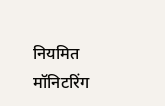नियमित मॉनिटरिंग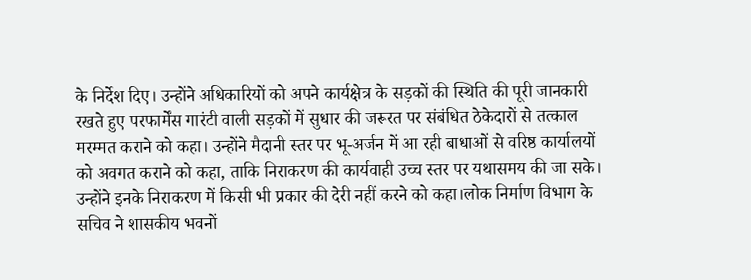के निर्देश दिए। उन्होंने अधिकारियों को अपने कार्यक्षेत्र के सड़कों की स्थिति की पूरी जानकारी रखते हुए परफार्मेंस गारंटी वाली सड़कों में सुधार की जरूरत पर संबंधित ठेकेदारों से तत्काल मरम्मत कराने को कहा। उन्होंने मैदानी स्तर पर भू-अर्जन में आ रही बाधाओं से वरिष्ठ कार्यालयों को अवगत कराने को कहा, ताकि निराकरण की कार्यवाही उच्च स्तर पर यथासमय की जा सके। उन्होंने इनके निराकरण में किसी भी प्रकार की देरी नहीं करने को कहा।लोक निर्माण विभाग के सचिव ने शासकीय भवनों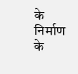के निर्माण के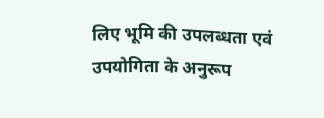लिए भूमि की उपलब्धता एवं उपयोगिता के अनुरूप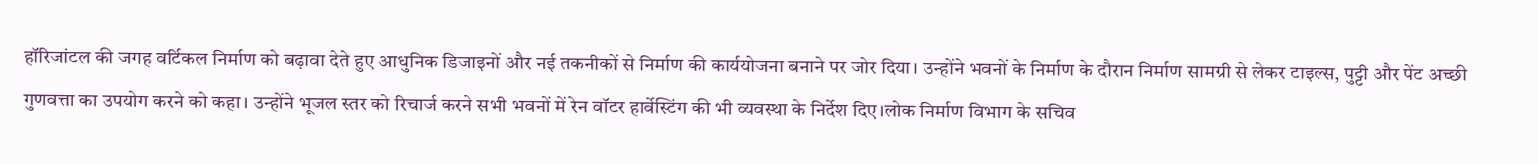हॉरिजांटल की जगह वर्टिकल निर्माण को बढ़ावा देते हुए आधुनिक डिजाइनों और नई तकनीकों से निर्माण की कार्ययोजना बनाने पर जोर दिया। उन्होंने भवनों के निर्माण के दौरान निर्माण सामग्री से लेकर टाइल्स, पुट्टी और पेंट अच्छी गुणवत्ता का उपयोग करने को कहा। उन्होंने भूजल स्तर को रिचार्ज करने सभी भवनों में रेन वॉटर हार्वेस्टिंग की भी व्यवस्था के निर्देश दिए।लोक निर्माण विभाग के सचिव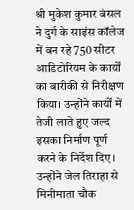श्री मुकेश कुमार बंसल ने दुर्ग के साइंस कॉलेज में बन रहे 750 सीटर आडिटोरियम के कार्यों का बारीकी से निरीक्षण किया। उन्होंने कार्यों में तेजी लाते हुए जल्द इसका निर्माण पूर्ण करने के निर्देश दिए। उन्होंने जेल तिराहा से मिनीमाता चौक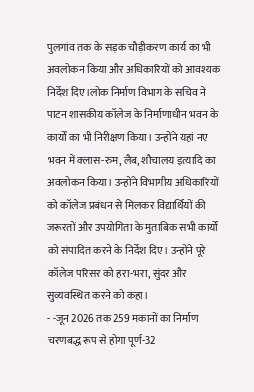पुलगांव तक के सड़क चौड़ीकरण कार्य का भी अवलोकन किया और अधिकारियों को आवश्यक निर्देश दिए।लोक निर्माण विभाग के सचिव ने पाटन शासकीय कॉलेज के निर्माणाधीन भवन के कार्यों का भी निरीक्षण किया। उन्होंने यहां नए भवन में क्लास-रुम, लैब, शौचालय इत्यादि का अवलोकन किया। उन्होंने विभागीय अधिकारियों को कॉलेज प्रबंधन से मिलकर विद्यार्थियों की जरूरतों और उपयोगिता के मुताबिक सभी कार्यों को संपादित करने के निर्देश दिए। उन्होंने पूरे कॉलेज परिसर को हरा-भरा, सुंदर और सुव्यवस्थित करने को कहा।
- -जून 2026 तक 259 मकानों का निर्माण चरणबद्ध रूप से होगा पूर्ण-32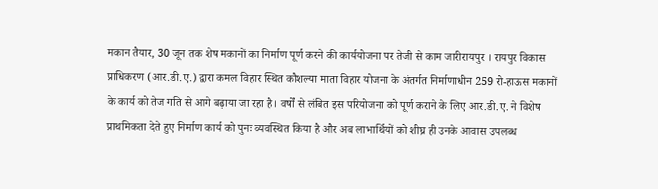मकान तैयार, 30 जून तक शेष मकानों का निर्माण पूर्ण करने की कार्ययोजना पर तेजी से काम जारीरायपुर । रायपुर विकास प्राधिकरण (आर.डी.ए.) द्वारा कमल विहार स्थित कौशल्या माता विहार योजना के अंतर्गत निर्माणाधीन 259 रो-हाऊस मकानों के कार्य को तेज गति से आगे बढ़ाया जा रहा है। वर्षों से लंबित इस परियोजना को पूर्ण कराने के लिए आर.डी.ए. ने विशेष प्राथमिकता देते हुए निर्माण कार्य को पुनः व्यवस्थित किया है और अब लाभार्थियों को शीघ्र ही उनके आवास उपलब्ध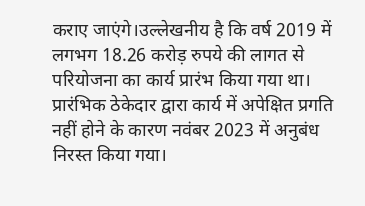कराए जाएंगे।उल्लेखनीय है कि वर्ष 2019 में लगभग 18.26 करोड़ रुपये की लागत से परियोजना का कार्य प्रारंभ किया गया था। प्रारंभिक ठेकेदार द्वारा कार्य में अपेक्षित प्रगति नहीं होने के कारण नवंबर 2023 में अनुबंध निरस्त किया गया।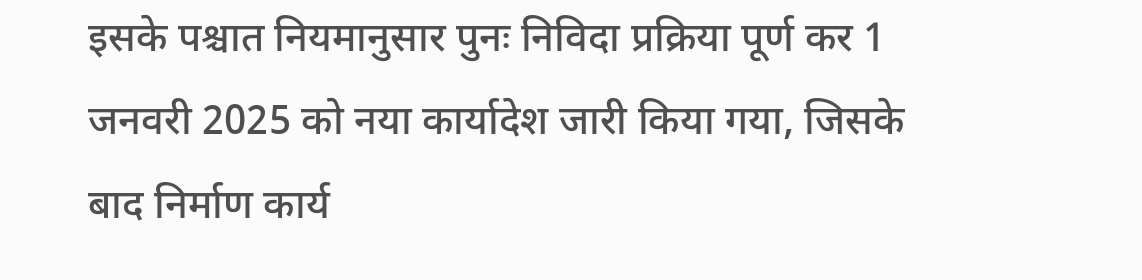इसके पश्चात नियमानुसार पुनः निविदा प्रक्रिया पूर्ण कर 1 जनवरी 2025 को नया कार्यादेश जारी किया गया, जिसके बाद निर्माण कार्य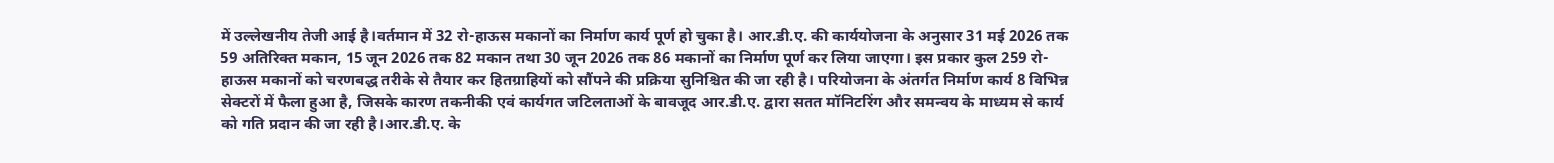में उल्लेखनीय तेजी आई है।वर्तमान में 32 रो-हाऊस मकानों का निर्माण कार्य पूर्ण हो चुका है। आर.डी.ए. की कार्ययोजना के अनुसार 31 मई 2026 तक 59 अतिरिक्त मकान, 15 जून 2026 तक 82 मकान तथा 30 जून 2026 तक 86 मकानों का निर्माण पूर्ण कर लिया जाएगा। इस प्रकार कुल 259 रो-हाऊस मकानों को चरणबद्ध तरीके से तैयार कर हितग्राहियों को सौंपने की प्रक्रिया सुनिश्चित की जा रही है। परियोजना के अंतर्गत निर्माण कार्य 8 विभिन्न सेक्टरों में फैला हुआ है, जिसके कारण तकनीकी एवं कार्यगत जटिलताओं के बावजूद आर.डी.ए. द्वारा सतत मॉनिटरिंग और समन्वय के माध्यम से कार्य को गति प्रदान की जा रही है।आर.डी.ए. के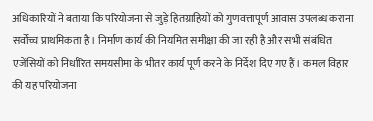अधिकारियों ने बताया कि परियोजना से जुड़े हितग्राहियों को गुणवत्तापूर्ण आवास उपलब्ध कराना सर्वोच्च प्राथमिकता है। निर्माण कार्य की नियमित समीक्षा की जा रही है और सभी संबंधित एजेंसियों को निर्धारित समयसीमा के भीतर कार्य पूर्ण करने के निर्देश दिए गए हैं। कमल विहार की यह परियोजना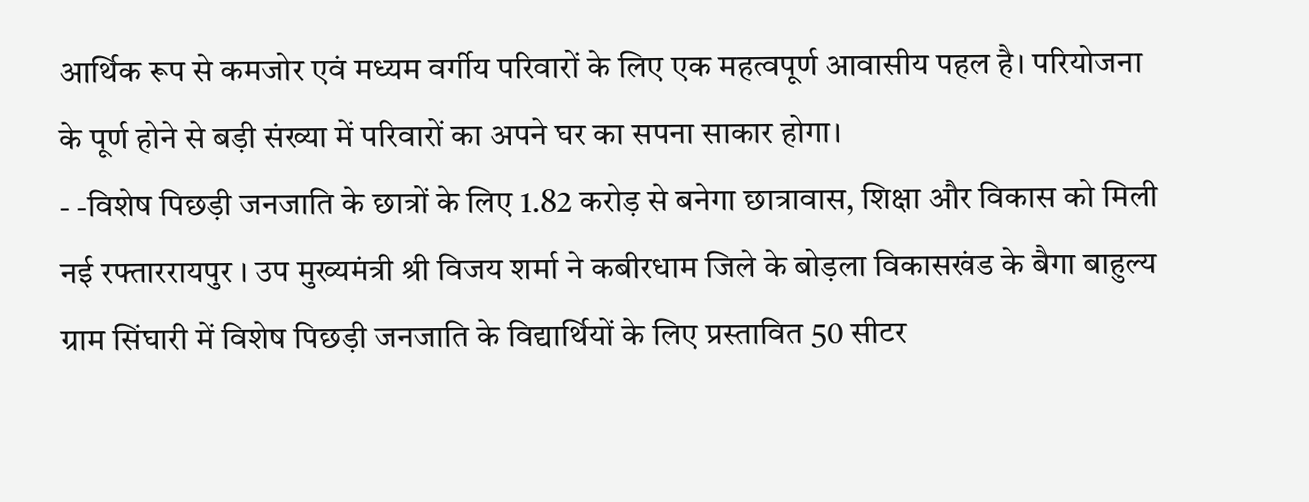आर्थिक रूप से कमजोर एवं मध्यम वर्गीय परिवारों के लिए एक महत्वपूर्ण आवासीय पहल है। परियोजना के पूर्ण होने से बड़ी संख्या में परिवारों का अपने घर का सपना साकार होगा।
- -विशेष पिछड़ी जनजाति के छात्रों के लिए 1.82 करोड़ से बनेगा छात्रावास, शिक्षा और विकास को मिली नई रफ्ताररायपुर । उप मुख्यमंत्री श्री विजय शर्मा ने कबीरधाम जिले के बोड़ला विकासखंड के बैगा बाहुल्य ग्राम सिंघारी में विशेष पिछड़ी जनजाति के विद्यार्थियों के लिए प्रस्तावित 50 सीटर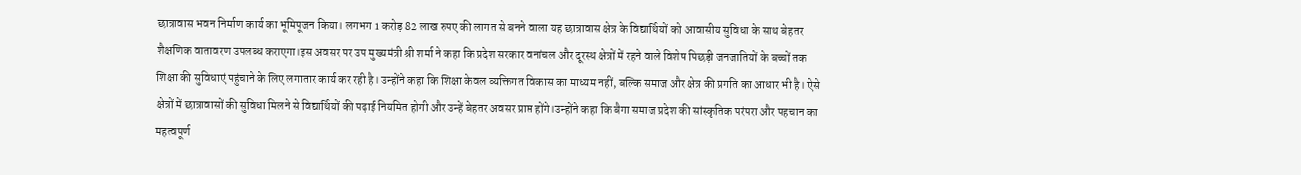छात्रावास भवन निर्माण कार्य का भूमिपूजन किया। लगभग 1 करोड़ 82 लाख रुपए की लागत से बनने वाला यह छात्रावास क्षेत्र के विद्यार्थियों को आवासीय सुविधा के साथ बेहतर शैक्षणिक वातावरण उपलब्ध कराएगा।इस अवसर पर उप मुख्यमंत्री श्री शर्मा ने कहा कि प्रदेश सरकार वनांचल और दूरस्थ क्षेत्रों में रहने वाले विशेष पिछड़ी जनजातियों के बच्चों तक शिक्षा की सुविधाएं पहुंचाने के लिए लगातार कार्य कर रही है। उन्होंने कहा कि शिक्षा केवल व्यक्तिगत विकास का माध्यम नहीं, बल्कि समाज और क्षेत्र की प्रगति का आधार भी है। ऐसे क्षेत्रों में छात्रावासों की सुविधा मिलने से विद्यार्थियों की पढ़ाई नियमित होगी और उन्हें बेहतर अवसर प्राप्त होंगे।उन्होंने कहा कि बैगा समाज प्रदेश की सांस्कृतिक परंपरा और पहचान का महत्वपूर्ण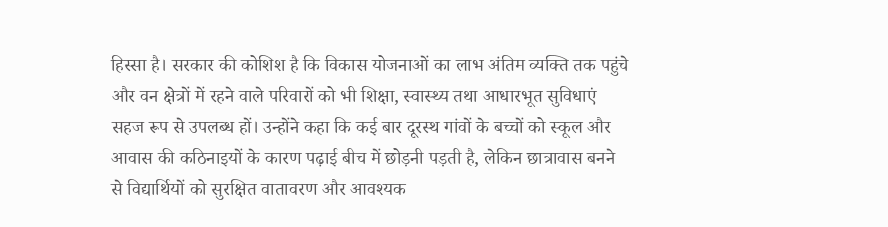हिस्सा है। सरकार की कोशिश है कि विकास योजनाओं का लाभ अंतिम व्यक्ति तक पहुंचे और वन क्षेत्रों में रहने वाले परिवारों को भी शिक्षा, स्वास्थ्य तथा आधारभूत सुविधाएं सहज रूप से उपलब्ध हों। उन्होंने कहा कि कई बार दूरस्थ गांवों के बच्चों को स्कूल और आवास की कठिनाइयों के कारण पढ़ाई बीच में छोड़नी पड़ती है, लेकिन छात्रावास बनने से विद्यार्थियों को सुरक्षित वातावरण और आवश्यक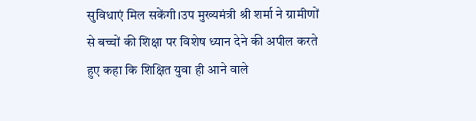सुविधाएं मिल सकेंगी।उप मुख्यमंत्री श्री शर्मा ने ग्रामीणों से बच्चों की शिक्षा पर विशेष ध्यान देने की अपील करते हुए कहा कि शिक्षित युवा ही आने वाले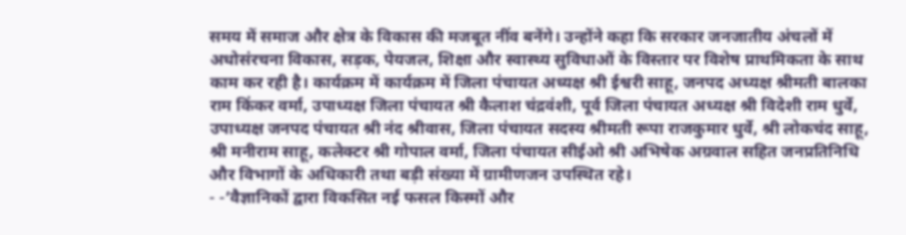समय में समाज और क्षेत्र के विकास की मजबूत नींव बनेंगे। उन्होंने कहा कि सरकार जनजातीय अंचलों में अधोसंरचना विकास, सड़क, पेयजल, शिक्षा और स्वास्थ्य सुविधाओं के विस्तार पर विशेष प्राथमिकता के साथ काम कर रही है। कार्यक्रम में कार्यक्रम में जिला पंचायत अध्यक्ष श्री ईश्वरी साहू, जनपद अध्यक्ष श्रीमती बालका राम किंकर वर्मा, उपाध्यक्ष जिला पंचायत श्री कैलाश चंद्रवंशी, पूर्व जिला पंचायत अध्यक्ष श्री विदेशी राम धुर्वे, उपाध्यक्ष जनपद पंचायत श्री नंद श्रीवास, जिला पंचायत सदस्य श्रीमती रूपा राजकुमार धुर्वे, श्री लोकचंद साहू, श्री मनीराम साहू, कलेक्टर श्री गोपाल वर्मा, जिला पंचायत सीईओ श्री अभिषेक अग्रवाल सहित जनप्रतिनिधि और विभागों के अधिकारी तथा बड़ी संख्या में ग्रामीणजन उपस्थित रहे।
- -’वैज्ञानिकों द्वारा विकसित नई फसल किस्मों और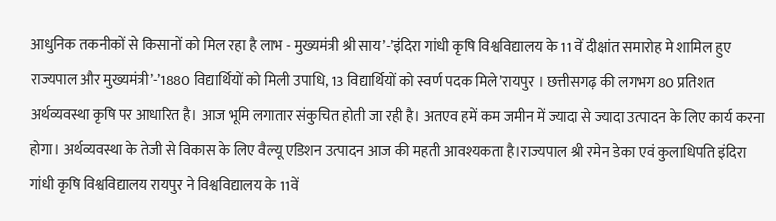आधुनिक तकनीकों से किसानों को मिल रहा है लाभ - मुख्यमंत्री श्री साय’-’इंदिरा गांधी कृषि विश्वविद्यालय के 11 वें दीक्षांत समारोह मे शामिल हुए राज्यपाल और मुख्यमंत्री’-’1880 विद्यार्थियों को मिली उपाधि, 13 विद्यार्थियों को स्वर्ण पदक मिले’रायपुर । छत्तीसगढ़ की लगभग 80 प्रतिशत अर्थव्यवस्था कृषि पर आधारित है। आज भूमि लगातार संकुचित होती जा रही है। अतएव हमें कम जमीन में ज्यादा से ज्यादा उत्पादन के लिए कार्य करना होगा। अर्थव्यवस्था के तेजी से विकास के लिए वैल्यू एडिशन उत्पादन आज की महती आवश्यकता है।राज्यपाल श्री रमेन डेका एवं कुलाधिपति इंदिरा गांधी कृषि विश्वविद्यालय रायपुर ने विश्वविद्यालय के 11वें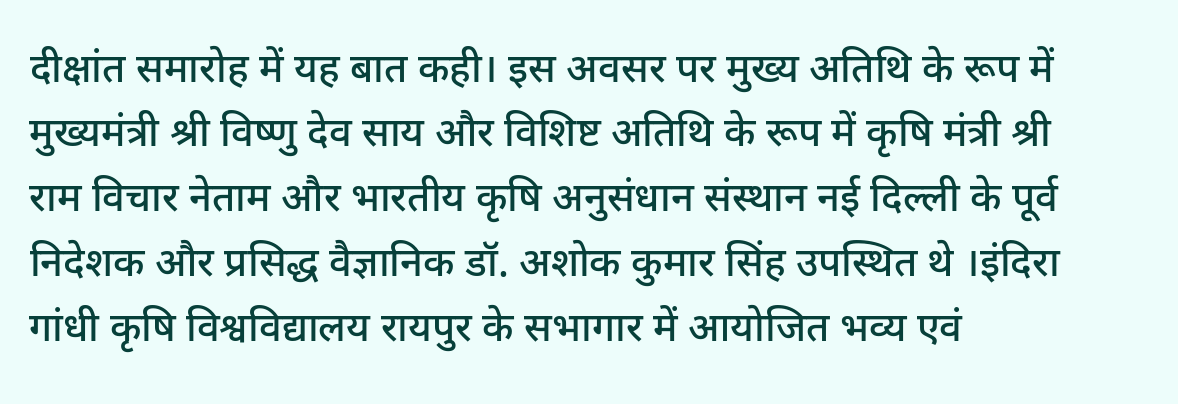दीक्षांत समारोह में यह बात कही। इस अवसर पर मुख्य अतिथि के रूप में मुख्यमंत्री श्री विष्णु देव साय और विशिष्ट अतिथि के रूप में कृषि मंत्री श्री राम विचार नेताम और भारतीय कृषि अनुसंधान संस्थान नई दिल्ली के पूर्व निदेशक और प्रसिद्ध वैज्ञानिक डॉ. अशोक कुमार सिंह उपस्थित थे ।इंदिरा गांधी कृषि विश्वविद्यालय रायपुर के सभागार में आयोजित भव्य एवं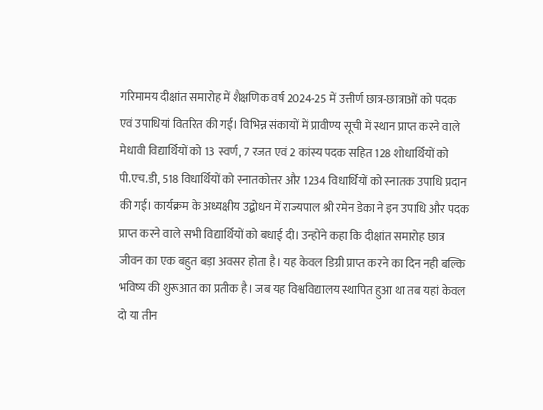गरिमामय दीक्षांत समारोह में शैक्षणिक वर्ष 2024-25 में उत्तीर्ण छात्र-छात्राओं को पदक एवं उपाधियां वितरित की गई। विभिन्न संकायों में प्रावीण्य सूची में स्थान प्राप्त करने वाले मेधावी विद्यार्थियों को 13 स्वर्ण, 7 रजत एवं 2 कांस्य पदक सहित 128 शोधार्थियों को पी.एच.डी, 518 विधार्थियों को स्नातकोत्तर और 1234 विधार्थियों को स्नातक उपाधि प्रदान की गई। कार्यक्रम के अध्यक्षीय उद्बोधन में राज्यपाल श्री रमेन डेका ने इन उपाधि और पदक प्राप्त करने वाले सभी विद्यार्थियों को बधाई दी। उन्होंने कहा कि दीक्षांत समारोह छात्र जीवन का एक बहुत बड़ा अवसर होता है। यह केवल डिग्री प्राप्त करने का दिन नही बल्कि भविष्य की शुरूआत का प्रतीक है। जब यह विश्वविद्यालय स्थापित हुआ था तब यहां केवल दो या तीन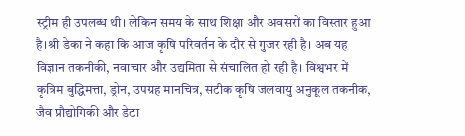स्ट्रीम ही उपलब्ध थी। लेकिन समय के साथ शिक्षा और अवसरों का विस्तार हुआ है।श्री डेका ने कहा कि आज कृषि परिवर्तन के दौर से गुजर रही है। अब यह विज्ञान तकनीकी, नवाचार और उद्यमिता से संचालित हो रही है। विश्वभर में कृत्रिम बुद्धिमत्ता, ड्रोन, उपग्रह मानचित्र, सटीक कृषि जलवायु अनुकूल तकनीक, जैव प्रौद्योगिकी और डेटा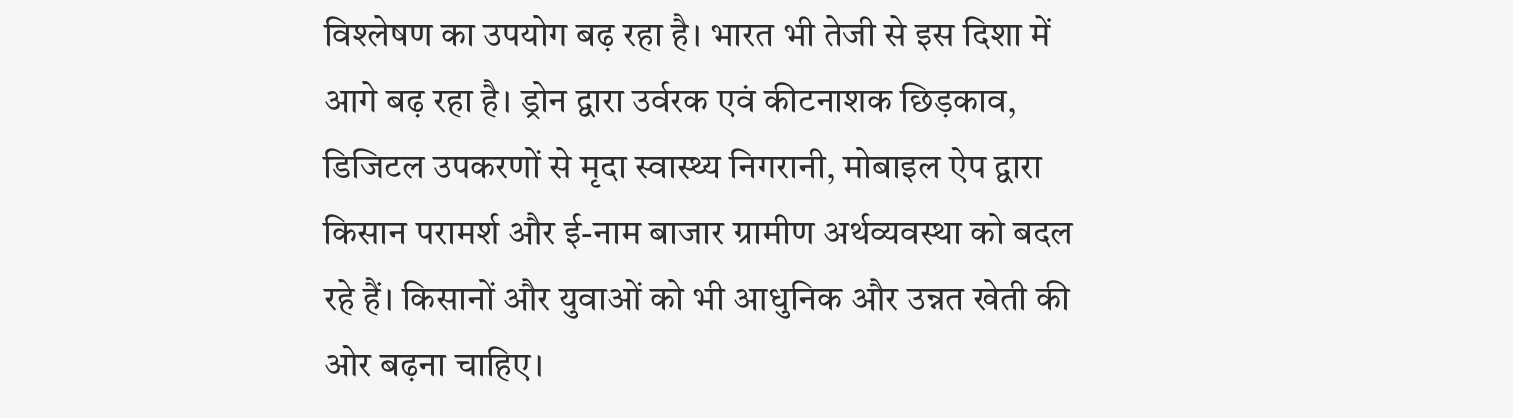विश्लेषण का उपयोग बढ़ रहा है। भारत भी तेजी से इस दिशा में आगे बढ़ रहा है। ड्रोन द्वारा उर्वरक एवं कीटनाशक छिड़काव, डिजिटल उपकरणों से मृदा स्वास्थ्य निगरानी, मोबाइल ऐप द्वारा किसान परामर्श और ई-नाम बाजार ग्रामीण अर्थव्यवस्था को बदल रहे हैं। किसानों और युवाओं को भी आधुनिक और उन्नत खेती की ओर बढ़ना चाहिए।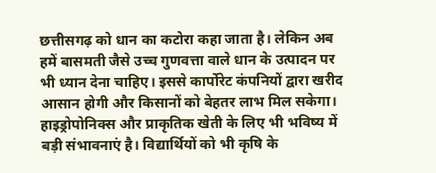छत्तीसगढ़ को धान का कटोरा कहा जाता है। लेकिन अब हमें बासमती जैसे उच्च गुणवत्ता वाले धान के उत्पादन पर भी ध्यान देना चाहिए। इससे कार्पोरेट कंपनियों द्वारा खरीद आसान होगी और किसानों को बेहतर लाभ मिल सकेगा। हाइड्रोपोनिक्स और प्राकृतिक खेती के लिए भी भविष्य में बड़ी संभावनाएं है। विद्यार्थियों को भी कृषि के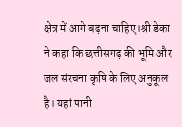क्षेत्र में आगे बढ़ना चाहिए।श्री डेका ने कहा कि छत्तीसगढ़ की भूमि और जल संरचना कृषि के लिए अनुकूल है। यहां पानी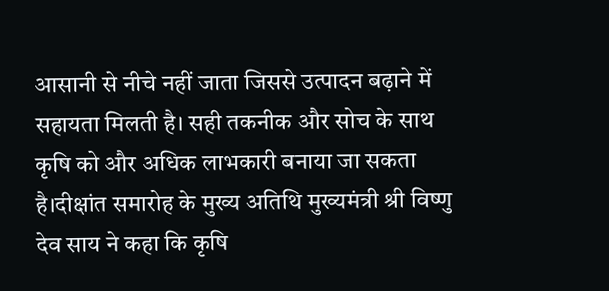आसानी से नीचे नहीं जाता जिससे उत्पादन बढ़ाने में सहायता मिलती है। सही तकनीक और सोच के साथ कृषि को और अधिक लाभकारी बनाया जा सकता है।दीक्षांत समारोह के मुख्य अतिथि मुख्यमंत्री श्री विष्णु देव साय ने कहा कि कृषि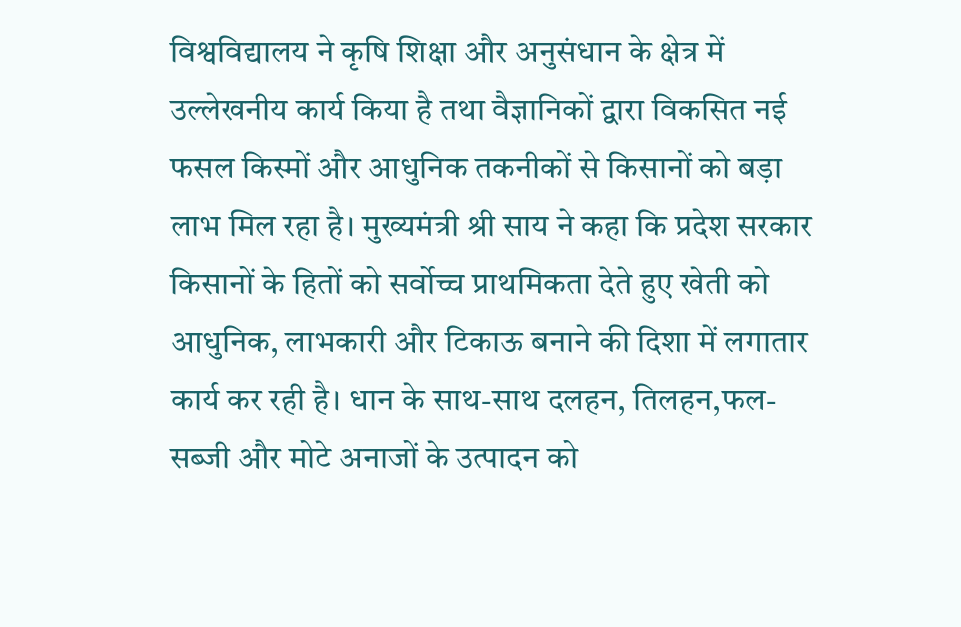विश्वविद्यालय ने कृषि शिक्षा और अनुसंधान के क्षेत्र में उल्लेखनीय कार्य किया है तथा वैज्ञानिकों द्वारा विकसित नई फसल किस्मों और आधुनिक तकनीकों से किसानों को बड़ा लाभ मिल रहा है। मुख्यमंत्री श्री साय ने कहा कि प्रदेश सरकार किसानों के हितों को सर्वोच्च प्राथमिकता देते हुए खेती को आधुनिक, लाभकारी और टिकाऊ बनाने की दिशा में लगातार कार्य कर रही है। धान के साथ-साथ दलहन, तिलहन,फल-सब्जी और मोटे अनाजों के उत्पादन को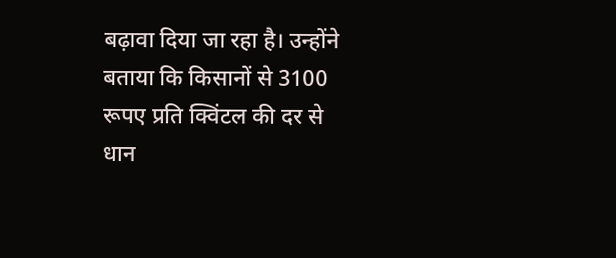बढ़ावा दिया जा रहा है। उन्होंने बताया कि किसानों से 3100 रूपए प्रति क्विंटल की दर से धान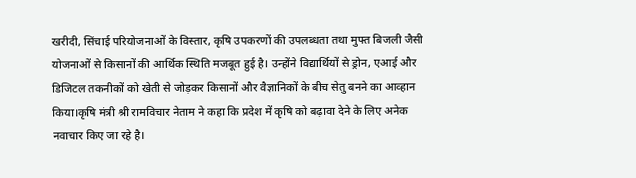खरीदी, सिंचाई परियोजनाओं के विस्तार, कृषि उपकरणों की उपलब्धता तथा मुफ्त बिजली जैसी योजनाओं से किसानों की आर्थिक स्थिति मजबूत हुई है। उन्होंने विद्यार्थियों से ड्रोन, एआई और डिजिटल तकनीकों को खेती से जोड़कर किसानों और वैज्ञानिकों के बीच सेतु बनने का आव्हान किया।कृषि मंत्री श्री रामविचार नेताम ने कहा कि प्रदेश में कृषि को बढ़ावा देने के लिए अनेक नवाचार किए जा रहे है।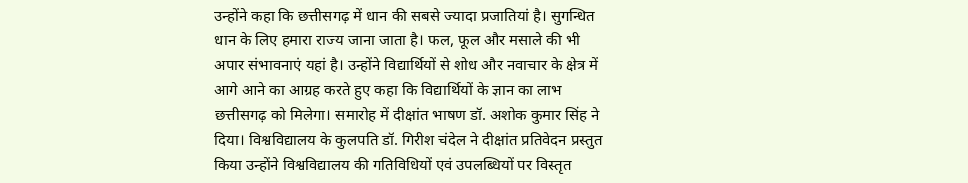उन्होंने कहा कि छत्तीसगढ़ में धान की सबसे ज्यादा प्रजातियां है। सुगन्धित धान के लिए हमारा राज्य जाना जाता है। फल, फूल और मसाले की भी अपार संभावनाएं यहां है। उन्होंने विद्यार्थियों से शोध और नवाचार के क्षेत्र में आगे आने का आग्रह करते हुए कहा कि विद्यार्थियों के ज्ञान का लाभ छत्तीसगढ़ को मिलेगा। समारोह में दीक्षांत भाषण डॉ. अशोक कुमार सिंह ने दिया। विश्वविद्यालय के कुलपति डॉ. गिरीश चंदेल ने दीक्षांत प्रतिवेदन प्रस्तुत किया उन्होंने विश्वविद्यालय की गतिविधियों एवं उपलब्धियों पर विस्तृत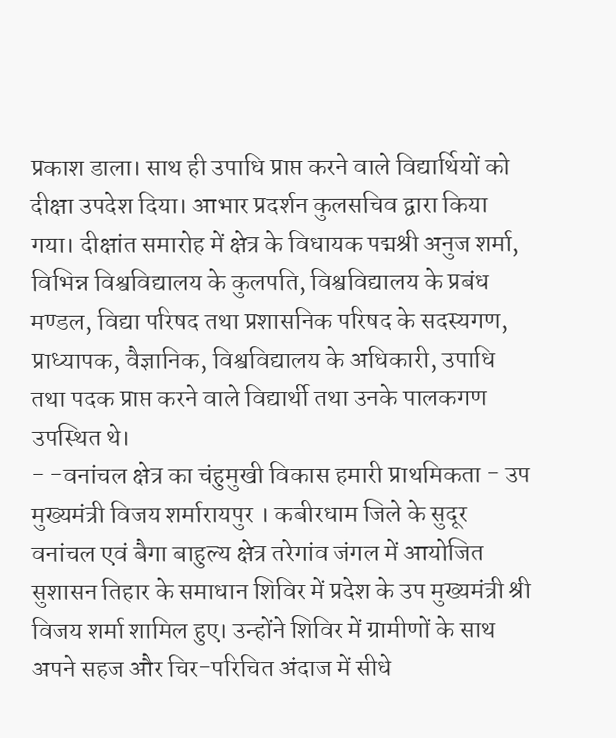प्रकाश डाला। साथ ही उपाधि प्राप्त करने वाले विद्यार्थियों को दीक्षा उपदेश दिया। आभार प्रदर्शन कुलसचिव द्वारा किया गया। दीक्षांत समारोह में क्षेत्र के विधायक पद्मश्री अनुज शर्मा, विभिन्न विश्वविद्यालय के कुलपति, विश्वविद्यालय के प्रबंध मण्डल, विद्या परिषद तथा प्रशासनिक परिषद के सदस्यगण, प्राध्यापक, वैज्ञानिक, विश्वविद्यालय के अधिकारी, उपाधि तथा पदक प्राप्त करने वाले विद्यार्थी तथा उनके पालकगण उपस्थित थे।
- -वनांचल क्षेत्र का चंहुमुखी विकास हमारी प्राथमिकता - उप मुख्यमंत्री विजय शर्मारायपुर । कबीरधाम जिले के सुदूर वनांचल एवं बैगा बाहुल्य क्षेत्र तरेगांव जंगल में आयोजित सुशासन तिहार के समाधान शिविर में प्रदेश के उप मुख्यमंत्री श्री विजय शर्मा शामिल हुए। उन्होंने शिविर में ग्रामीणों के साथ अपने सहज और चिर-परिचित अंदाज में सीधे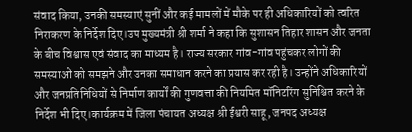संवाद किया, उनकी समस्याएं सुनीं और कई मामलों में मौके पर ही अधिकारियों को त्वरित निराकरण के निर्देश दिए।उप मुख्यमंत्री श्री शर्मा ने कहा कि सुशासन तिहार शासन और जनता के बीच विश्वास एवं संवाद का माध्यम है। राज्य सरकार गांव-गांव पहुंचकर लोगों की समस्याओं को समझने और उनका समाधान करने का प्रयास कर रही है। उन्होंने अधिकारियों और जनप्रतिनिधियों से निर्माण कार्यों की गुणवत्ता की नियमित मॉनिटरिंग सुनिश्चित करने के निर्देश भी दिए।कार्यक्रम में जिला पंचायत अध्यक्ष श्री ईश्वरी साहू, जनपद अध्यक्ष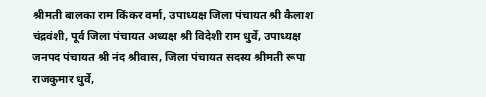श्रीमती बालका राम किंकर वर्मा, उपाध्यक्ष जिला पंचायत श्री कैलाश चंद्रवंशी, पूर्व जिला पंचायत अध्यक्ष श्री विदेशी राम धुर्वे, उपाध्यक्ष जनपद पंचायत श्री नंद श्रीवास, जिला पंचायत सदस्य श्रीमती रूपा राजकुमार धुर्वे,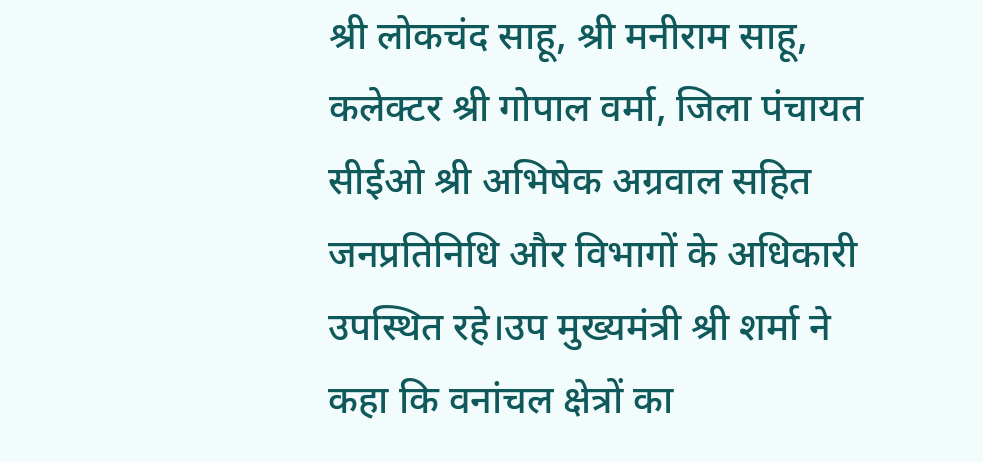श्री लोकचंद साहू, श्री मनीराम साहू, कलेक्टर श्री गोपाल वर्मा, जिला पंचायत सीईओ श्री अभिषेक अग्रवाल सहित जनप्रतिनिधि और विभागों के अधिकारी उपस्थित रहे।उप मुख्यमंत्री श्री शर्मा ने कहा कि वनांचल क्षेत्रों का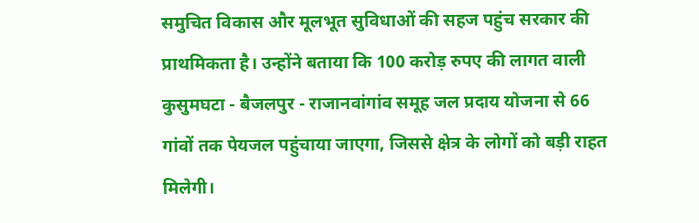समुचित विकास और मूलभूत सुविधाओं की सहज पहुंच सरकार की प्राथमिकता है। उन्होंने बताया कि 100 करोड़ रुपए की लागत वाली कुसुमघटा - बैजलपुर - राजानवांगांव समूह जल प्रदाय योजना से 66 गांवों तक पेयजल पहुंचाया जाएगा, जिससे क्षेत्र के लोगों को बड़ी राहत मिलेगी।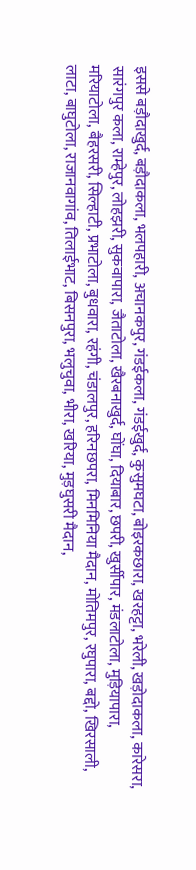इससे बड़ौदाखुर्द, बड़ौदाकला, भलपहारी, अचानकपुर, गंडईकला, गंडईखुर्द, कुसुमघटा, बोइरकछारा, खरहट्टा, भरेली, खड़ोदाकला, कारेसरा, सारंगपुर कला, राम्हेपुर, लोहझरी, सुकवापारा, जैताटोला, खैरबनाखुर्द, घोंघा, दियाबार, छपरी, खुर्सीपार, मंडलाटोला, मुड़ियापारा, मरियाटोला, बैहरसरी, सिल्हाटी, प्रभाटोला, बुधवारा, रहंगी, चंडालपुर, हरिनछपरा, मिनमिनिया मैदान, मोतिमपुर, रघुपारा, बद्दो, खिरसाली, लाटा, बाघुटोला, राजानवागांव, तिलाईभाट, बिसनपुरा, भलुचुवा, भीरा, खरिया, मुड़घुसरी मैदान,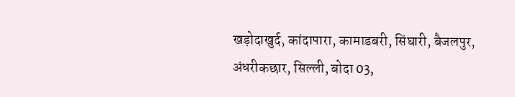खड़ोदाखुर्द, कांदापारा, कामाडबरी, सिंघारी, बैजलपुर, अंधरीकछार, सिल्ली, बोदा 03,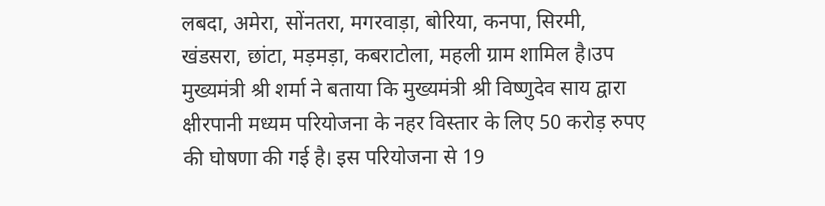लबदा, अमेरा, सोंनतरा, मगरवाड़ा, बोरिया, कनपा, सिरमी, खंडसरा, छांटा, मड़मड़ा, कबराटोला, महली ग्राम शामिल है।उप मुख्यमंत्री श्री शर्मा ने बताया कि मुख्यमंत्री श्री विष्णुदेव साय द्वारा क्षीरपानी मध्यम परियोजना के नहर विस्तार के लिए 50 करोड़ रुपए की घोषणा की गई है। इस परियोजना से 19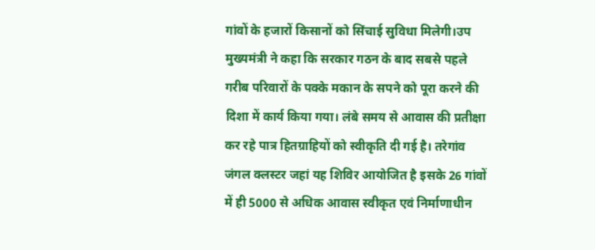गांवों के हजारों किसानों को सिंचाई सुविधा मिलेगी।उप मुख्यमंत्री ने कहा कि सरकार गठन के बाद सबसे पहले गरीब परिवारों के पक्के मकान के सपने को पूरा करने की दिशा में कार्य किया गया। लंबे समय से आवास की प्रतीक्षा कर रहे पात्र हितग्राहियों को स्वीकृति दी गई है। तरेगांव जंगल क्लस्टर जहां यह शिविर आयोजित है इसके 26 गांवों में ही 5000 से अधिक आवास स्वीकृत एवं निर्माणाधीन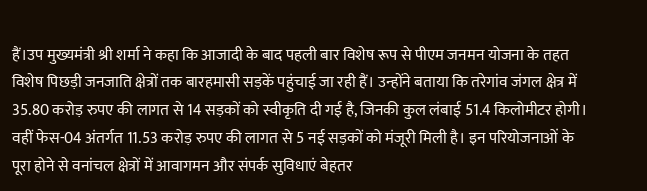हैं।उप मुख्यमंत्री श्री शर्मा ने कहा कि आजादी के बाद पहली बार विशेष रूप से पीएम जनमन योजना के तहत विशेष पिछड़ी जनजाति क्षेत्रों तक बारहमासी सड़कें पहुंचाई जा रही हैं। उन्होंने बताया कि तरेगांव जंगल क्षेत्र में 35.80 करोड़ रुपए की लागत से 14 सड़कों को स्वीकृति दी गई है, जिनकी कुल लंबाई 51.4 किलोमीटर होगी। वहीं फेस-04 अंतर्गत 11.53 करोड़ रुपए की लागत से 5 नई सड़कों को मंजूरी मिली है। इन परियोजनाओं के पूरा होने से वनांचल क्षेत्रों में आवागमन और संपर्क सुविधाएं बेहतर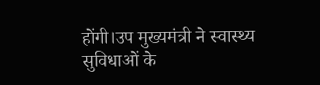होंगी।उप मुख्यमंत्री ने स्वास्थ्य सुविधाओं के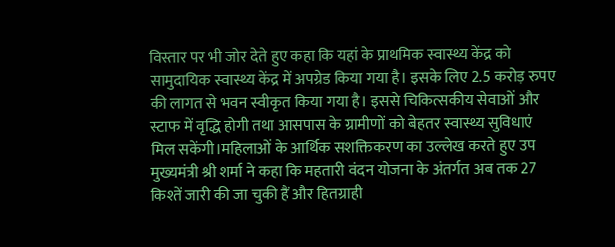विस्तार पर भी जोर देते हुए कहा कि यहां के प्राथमिक स्वास्थ्य केंद्र को सामुदायिक स्वास्थ्य केंद्र में अपग्रेड किया गया है। इसके लिए 2.5 करोड़ रुपए की लागत से भवन स्वीकृत किया गया है। इससे चिकित्सकीय सेवाओं और स्टाफ में वृद्धि होगी तथा आसपास के ग्रामीणों को बेहतर स्वास्थ्य सुविधाएं मिल सकेंगी।महिलाओं के आर्थिक सशक्तिकरण का उल्लेख करते हुए उप मुख्यमंत्री श्री शर्मा ने कहा कि महतारी वंदन योजना के अंतर्गत अब तक 27 किश्तें जारी की जा चुकी हैं और हितग्राही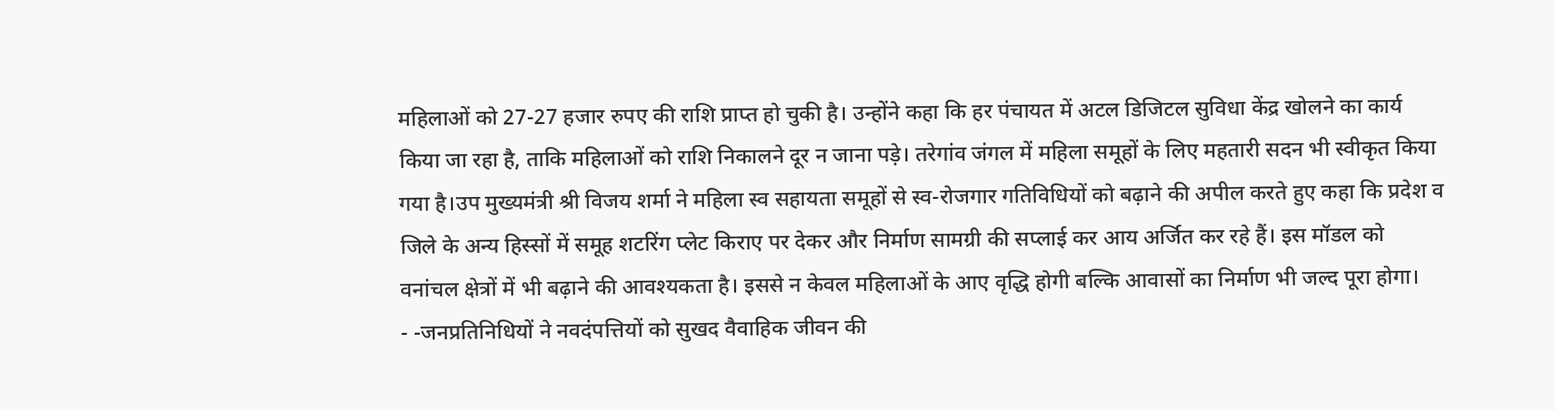महिलाओं को 27-27 हजार रुपए की राशि प्राप्त हो चुकी है। उन्होंने कहा कि हर पंचायत में अटल डिजिटल सुविधा केंद्र खोलने का कार्य किया जा रहा है, ताकि महिलाओं को राशि निकालने दूर न जाना पड़े। तरेगांव जंगल में महिला समूहों के लिए महतारी सदन भी स्वीकृत किया गया है।उप मुख्यमंत्री श्री विजय शर्मा ने महिला स्व सहायता समूहों से स्व-रोजगार गतिविधियों को बढ़ाने की अपील करते हुए कहा कि प्रदेश व जिले के अन्य हिस्सों में समूह शटरिंग प्लेट किराए पर देकर और निर्माण सामग्री की सप्लाई कर आय अर्जित कर रहे हैं। इस मॉडल को वनांचल क्षेत्रों में भी बढ़ाने की आवश्यकता है। इससे न केवल महिलाओं के आए वृद्धि होगी बल्कि आवासों का निर्माण भी जल्द पूरा होगा।
- -जनप्रतिनिधियों ने नवदंपत्तियों को सुखद वैवाहिक जीवन की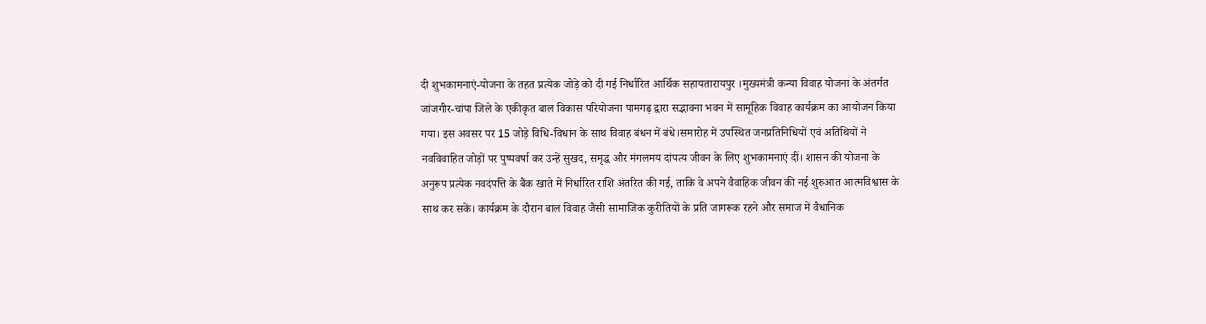दी शुभकामनाएं-योजना के तहत प्रत्येक जोड़े को दी गई निर्धारित आर्थिक सहायतारायपुर ।मुख्यमंत्री कन्या विवाह योजना के अंतर्गत जांजगीर-चांपा जिले के एकीकृत बाल विकास परियोजना पामगढ़ द्वारा सद्भावना भवन में सामूहिक विवाह कार्यक्रम का आयोजन किया गया। इस अवसर पर 15 जोड़े विधि-विधान के साथ विवाह बंधन में बंधे।समारोह में उपस्थित जनप्रतिनिधियों एवं अतिथियों ने नवविवाहित जोड़ों पर पुष्पवर्षा कर उन्हें सुखद, समृद्ध और मंगलमय दांपत्य जीवन के लिए शुभकामनाएं दीं। शासन की योजना के अनुरूप प्रत्येक नवदंपत्ति के बैंक खाते में निर्धारित राशि अंतरित की गई, ताकि वे अपने वैवाहिक जीवन की नई शुरुआत आत्मविश्वास के साथ कर सकें। कार्यक्रम के दौरान बाल विवाह जैसी सामाजिक कुरीतियों के प्रति जागरूक रहने और समाज में वैधानिक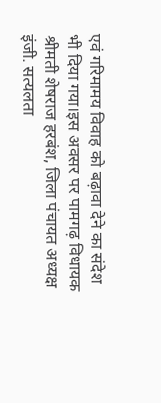एवं गरिमामय विवाह को बढ़ावा देने का संदेश भी दिया गया।इस अवसर पर पामगढ़ विधायक श्रीमती शेषराज हरबंश, जिला पंचायत अध्यक्ष इंजी. सत्यलता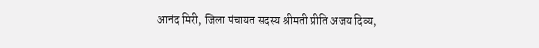आनंद मिरी, जिला पंचायत सदस्य श्रीमती प्रीति अजय दिव्य,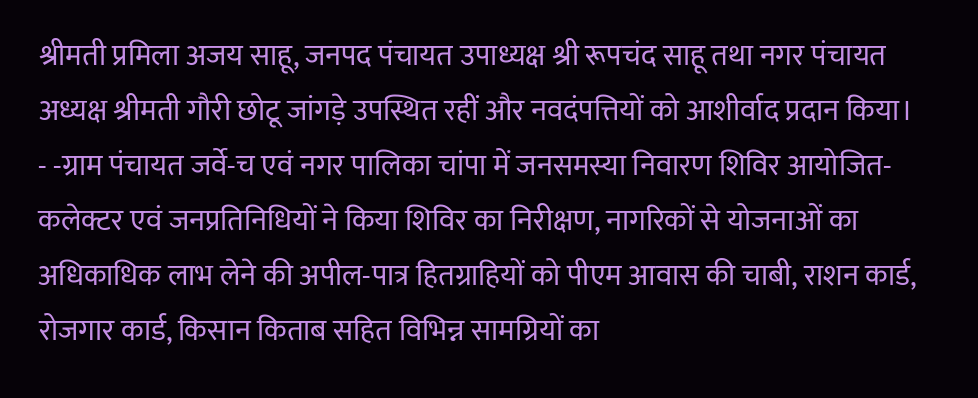श्रीमती प्रमिला अजय साहू, जनपद पंचायत उपाध्यक्ष श्री रूपचंद साहू तथा नगर पंचायत अध्यक्ष श्रीमती गौरी छोटू जांगड़े उपस्थित रहीं और नवदंपत्तियों को आशीर्वाद प्रदान किया।
- -ग्राम पंचायत जर्वे-च एवं नगर पालिका चांपा में जनसमस्या निवारण शिविर आयोजित-कलेक्टर एवं जनप्रतिनिधियों ने किया शिविर का निरीक्षण, नागरिकों से योजनाओं का अधिकाधिक लाभ लेने की अपील-पात्र हितग्राहियों को पीएम आवास की चाबी, राशन कार्ड, रोजगार कार्ड, किसान किताब सहित विभिन्न सामग्रियों का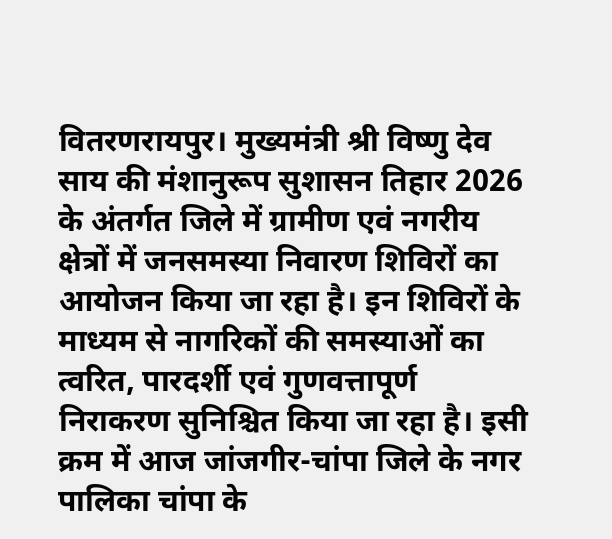वितरणरायपुर। मुख्यमंत्री श्री विष्णु देव साय की मंशानुरूप सुशासन तिहार 2026 के अंतर्गत जिले में ग्रामीण एवं नगरीय क्षेत्रों में जनसमस्या निवारण शिविरों का आयोजन किया जा रहा है। इन शिविरों के माध्यम से नागरिकों की समस्याओं का त्वरित, पारदर्शी एवं गुणवत्तापूर्ण निराकरण सुनिश्चित किया जा रहा है। इसी क्रम में आज जांजगीर-चांपा जिले के नगर पालिका चांपा के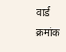वार्ड क्रमांक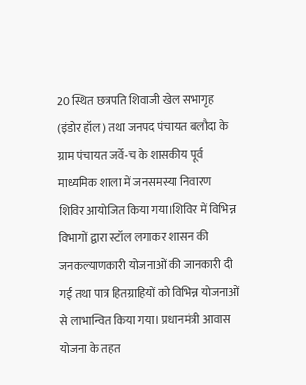20 स्थित छत्रपति शिवाजी खेल सभागृह (इंडोर हॉल) तथा जनपद पंचायत बलौदा के ग्राम पंचायत जर्वे-च के शासकीय पूर्व माध्यमिक शाला में जनसमस्या निवारण शिविर आयोजित किया गया।शिविर में विभिन्न विभागों द्वारा स्टॉल लगाकर शासन की जनकल्याणकारी योजनाओं की जानकारी दी गई तथा पात्र हितग्राहियों को विभिन्न योजनाओं से लाभान्वित किया गया। प्रधानमंत्री आवास योजना के तहत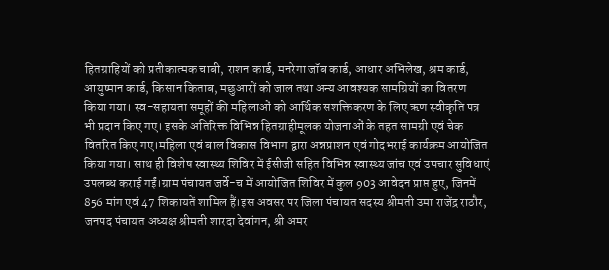हितग्राहियों को प्रतीकात्मक चाबी, राशन कार्ड, मनरेगा जॉब कार्ड, आधार अभिलेख, श्रम कार्ड, आयुष्मान कार्ड, किसान किताब, मछुआरों को जाल तथा अन्य आवश्यक सामग्रियों का वितरण किया गया। स्व-सहायता समूहों की महिलाओं को आर्थिक सशक्तिकरण के लिए ऋण स्वीकृति पत्र भी प्रदान किए गए। इसके अतिरिक्त विभिन्न हितग्राहीमूलक योजनाओं के तहत सामग्री एवं चेक वितरित किए गए।महिला एवं बाल विकास विभाग द्वारा अन्नप्राशन एवं गोदभराई कार्यक्रम आयोजित किया गया। साथ ही विशेष स्वास्थ्य शिविर में ईसीजी सहित विभिन्न स्वास्थ्य जांच एवं उपचार सुविधाएं उपलब्ध कराई गईं।ग्राम पंचायत जर्वे-च में आयोजित शिविर में कुल 903 आवेदन प्राप्त हुए, जिनमें 856 मांग एवं 47 शिकायतें शामिल हैं।इस अवसर पर जिला पंचायत सदस्य श्रीमती उमा राजेंद्र राठौर, जनपद पंचायत अध्यक्ष श्रीमती शारदा देवांगन, श्री अमर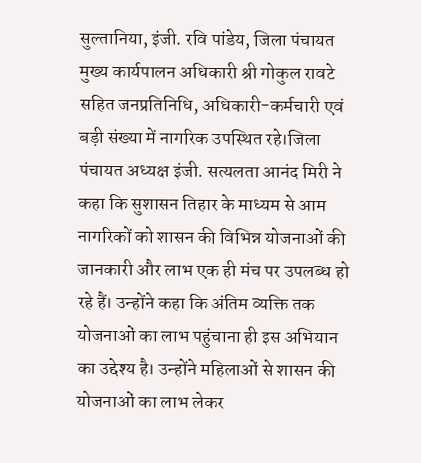सुल्तानिया, इंजी. रवि पांडेय, जिला पंचायत मुख्य कार्यपालन अधिकारी श्री गोकुल रावटे सहित जनप्रतिनिधि, अधिकारी-कर्मचारी एवं बड़ी संख्या में नागरिक उपस्थित रहे।जिला पंचायत अध्यक्ष इंजी. सत्यलता आनंद मिरी ने कहा कि सुशासन तिहार के माध्यम से आम नागरिकों को शासन की विभिन्न योजनाओं की जानकारी और लाभ एक ही मंच पर उपलब्ध हो रहे हैं। उन्होंने कहा कि अंतिम व्यक्ति तक योजनाओं का लाभ पहुंचाना ही इस अभियान का उद्देश्य है। उन्होंने महिलाओं से शासन की योजनाओं का लाभ लेकर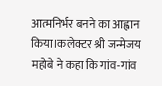आत्मनिर्भर बनने का आह्वान किया।कलेक्टर श्री जन्मेजय महोबे ने कहा कि गांव-गांव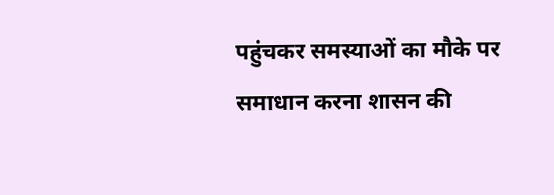पहुंचकर समस्याओं का मौके पर समाधान करना शासन की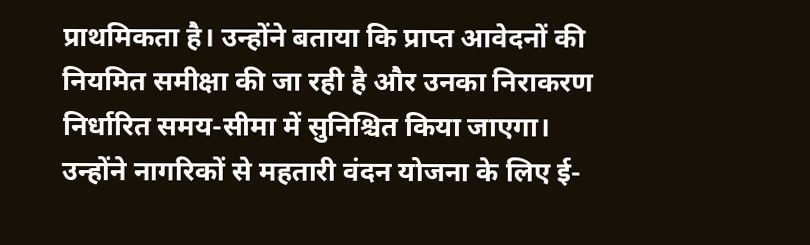प्राथमिकता है। उन्होंने बताया कि प्राप्त आवेदनों की नियमित समीक्षा की जा रही है और उनका निराकरण निर्धारित समय-सीमा में सुनिश्चित किया जाएगा। उन्होंने नागरिकों से महतारी वंदन योजना के लिए ई-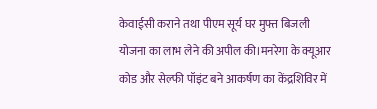केवाईसी कराने तथा पीएम सूर्य घर मुफ्त बिजली योजना का लाभ लेने की अपील की।मनरेगा के क्यूआर कोड और सेल्फी पॉइंट बने आकर्षण का केंद्रशिविर में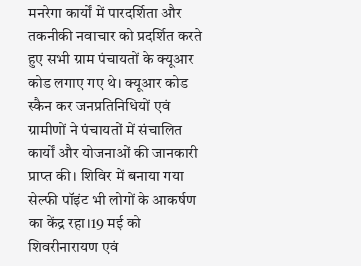मनरेगा कार्यों में पारदर्शिता और तकनीकी नवाचार को प्रदर्शित करते हुए सभी ग्राम पंचायतों के क्यूआर कोड लगाए गए थे। क्यूआर कोड स्कैन कर जनप्रतिनिधियों एवं ग्रामीणों ने पंचायतों में संचालित कार्यों और योजनाओं की जानकारी प्राप्त की। शिविर में बनाया गया सेल्फी पॉइंट भी लोगों के आकर्षण का केंद्र रहा।19 मई को शिवरीनारायण एवं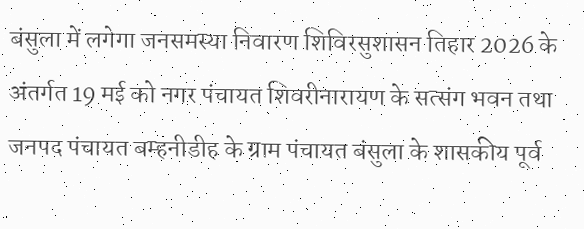बंसुला में लगेगा जनसमस्या निवारण शिविरसुशासन तिहार 2026 के अंतर्गत 19 मई को नगर पंचायत शिवरीनारायण के सत्संग भवन तथा जनपद पंचायत बम्हनीडीह के ग्राम पंचायत बंसुला के शासकीय पूर्व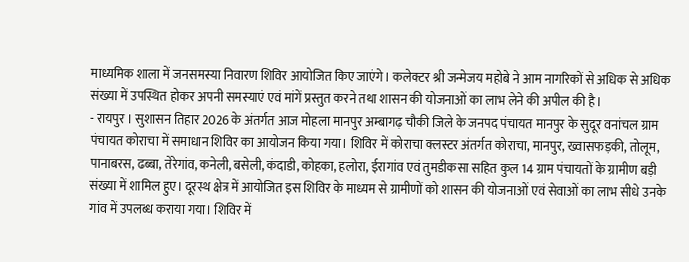माध्यमिक शाला में जनसमस्या निवारण शिविर आयोजित किए जाएंगे। कलेक्टर श्री जन्मेजय महोबे ने आम नागरिकों से अधिक से अधिक संख्या में उपस्थित होकर अपनी समस्याएं एवं मांगें प्रस्तुत करने तथा शासन की योजनाओं का लाभ लेने की अपील की है।
- रायपुर । सुशासन तिहार 2026 के अंतर्गत आज मोहला मानपुर अम्बागढ़ चौकी जिले के जनपद पंचायत मानपुर के सुदूर वनांचल ग्राम पंचायत कोराचा में समाधान शिविर का आयोजन किया गया। शिविर में कोराचा क्लस्टर अंतर्गत कोराचा, मानपुर, ख्वासफड़की, तोलूम, पानाबरस, ढब्बा, तेरेगांव, कनेली, बसेली, कंदाडी, कोहका, हलोरा, ईरागांव एवं तुमडीकसा सहित कुल 14 ग्राम पंचायतों के ग्रामीण बड़ी संख्या में शामिल हुए। दूरस्थ क्षेत्र में आयोजित इस शिविर के माध्यम से ग्रामीणों को शासन की योजनाओं एवं सेवाओं का लाभ सीधे उनके गांव में उपलब्ध कराया गया। शिविर में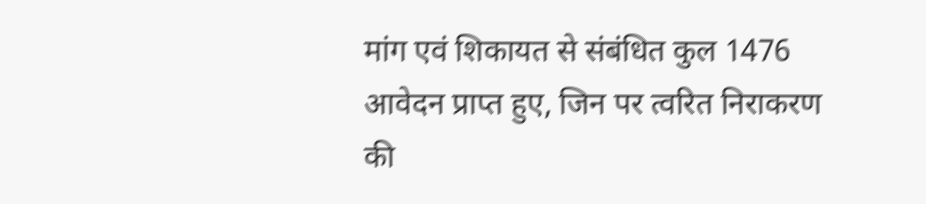मांग एवं शिकायत से संबंधित कुल 1476 आवेदन प्राप्त हुए, जिन पर त्वरित निराकरण की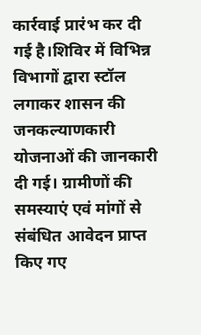कार्रवाई प्रारंभ कर दी गई है।शिविर में विभिन्न विभागों द्वारा स्टॉल लगाकर शासन की जनकल्याणकारी योजनाओं की जानकारी दी गई। ग्रामीणों की समस्याएं एवं मांगों से संबंधित आवेदन प्राप्त किए गए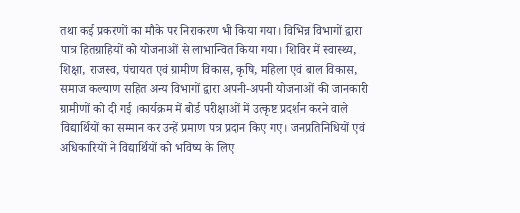तथा कई प्रकरणों का मौके पर निराकरण भी किया गया। विभिन्न विभागों द्वारा पात्र हितग्राहियों को योजनाओं से लाभान्वित किया गया। शिविर में स्वास्थ्य, शिक्षा, राजस्व, पंचायत एवं ग्रामीण विकास, कृषि, महिला एवं बाल विकास, समाज कल्याण सहित अन्य विभागों द्वारा अपनी-अपनी योजनाओं की जानकारी ग्रामीणों को दी गई ।कार्यक्रम में बोर्ड परीक्षाओं में उत्कृष्ट प्रदर्शन करने वाले विद्यार्थियों का सम्मान कर उन्हें प्रमाण पत्र प्रदान किए गए। जनप्रतिनिधियों एवं अधिकारियों ने विद्यार्थियों को भविष्य के लिए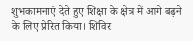शुभकामनाएं देते हुए शिक्षा के क्षेत्र में आगे बढ़ने के लिए प्रेरित किया। शिविर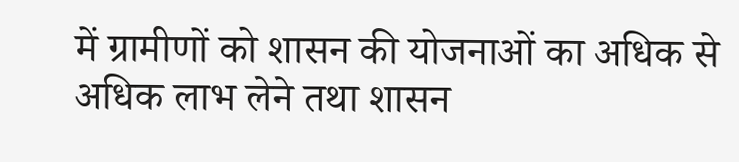में ग्रामीणों को शासन की योजनाओं का अधिक से अधिक लाभ लेने तथा शासन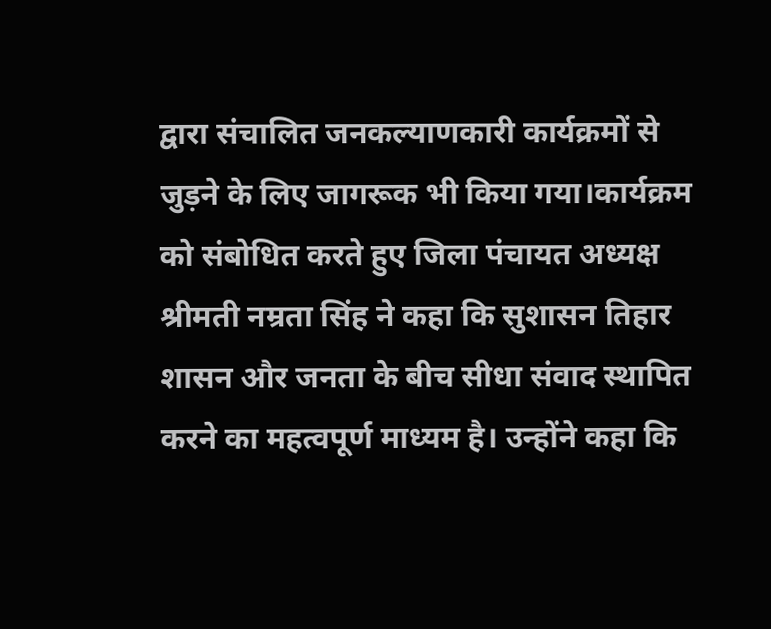द्वारा संचालित जनकल्याणकारी कार्यक्रमों से जुड़ने के लिए जागरूक भी किया गया।कार्यक्रम को संबोधित करते हुए जिला पंचायत अध्यक्ष श्रीमती नम्रता सिंह ने कहा कि सुशासन तिहार शासन और जनता के बीच सीधा संवाद स्थापित करने का महत्वपूर्ण माध्यम है। उन्होंने कहा कि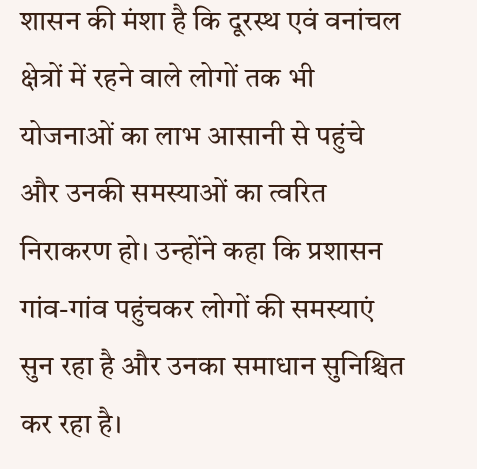शासन की मंशा है कि दूरस्थ एवं वनांचल क्षेत्रों में रहने वाले लोगों तक भी योजनाओं का लाभ आसानी से पहुंचे और उनकी समस्याओं का त्वरित निराकरण हो। उन्होंने कहा कि प्रशासन गांव-गांव पहुंचकर लोगों की समस्याएं सुन रहा है और उनका समाधान सुनिश्चित कर रहा है।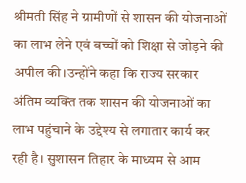श्रीमती सिंह ने ग्रामीणों से शासन की योजनाओं का लाभ लेने एवं बच्चों को शिक्षा से जोड़ने की अपील की।उन्होंने कहा कि राज्य सरकार अंतिम व्यक्ति तक शासन की योजनाओं का लाभ पहुंचाने के उद्देश्य से लगातार कार्य कर रही है। सुशासन तिहार के माध्यम से आम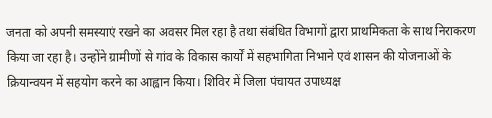जनता को अपनी समस्याएं रखने का अवसर मिल रहा है तथा संबंधित विभागों द्वारा प्राथमिकता के साथ निराकरण किया जा रहा है। उन्होंने ग्रामीणों से गांव के विकास कार्यों में सहभागिता निभाने एवं शासन की योजनाओं के क्रियान्वयन में सहयोग करने का आह्वान किया। शिविर में जिला पंचायत उपाध्यक्ष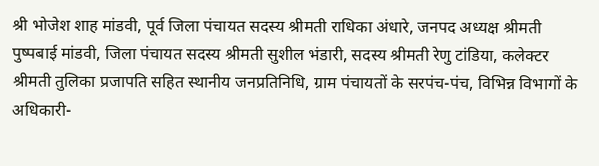श्री भोजेश शाह मांडवी, पूर्व जिला पंचायत सदस्य श्रीमती राधिका अंधारे, जनपद अध्यक्ष श्रीमती पुष्पबाई मांडवी, जिला पंचायत सदस्य श्रीमती सुशील भंडारी, सदस्य श्रीमती रेणु टांडिया, कलेक्टर श्रीमती तुलिका प्रजापति सहित स्थानीय जनप्रतिनिधि, ग्राम पंचायतों के सरपंच-पंच, विभिन्न विभागों के अधिकारी-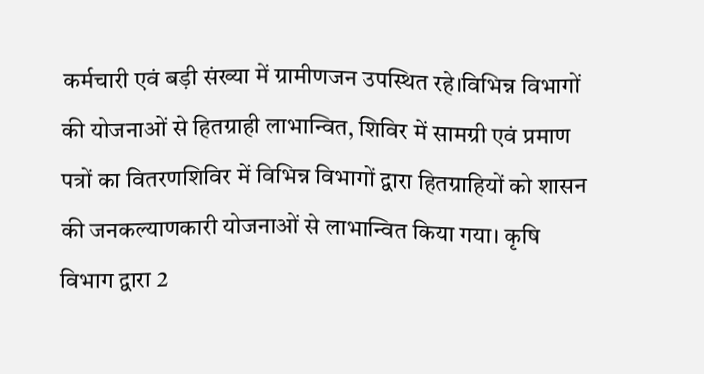कर्मचारी एवं बड़ी संख्या में ग्रामीणजन उपस्थित रहे।विभिन्न विभागों की योजनाओं से हितग्राही लाभान्वित, शिविर में सामग्री एवं प्रमाण पत्रों का वितरणशिविर में विभिन्न विभागों द्वारा हितग्राहियों को शासन की जनकल्याणकारी योजनाओं से लाभान्वित किया गया। कृषि विभाग द्वारा 2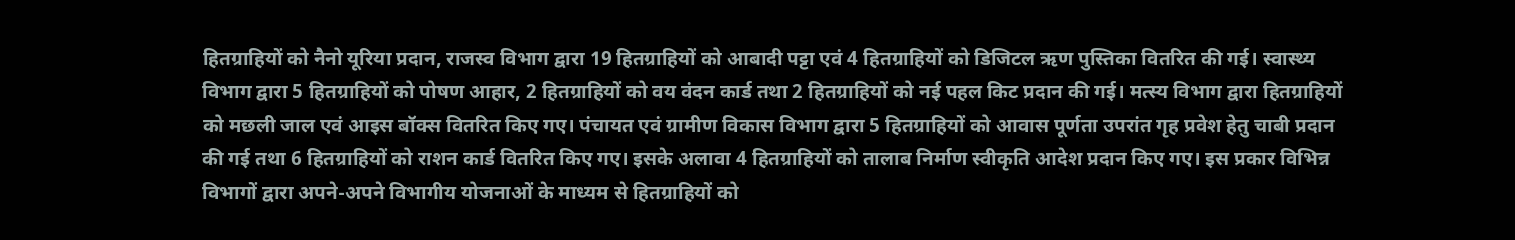हितग्राहियों को नैनो यूरिया प्रदान, राजस्व विभाग द्वारा 19 हितग्राहियों को आबादी पट्टा एवं 4 हितग्राहियों को डिजिटल ऋण पुस्तिका वितरित की गई। स्वास्थ्य विभाग द्वारा 5 हितग्राहियों को पोषण आहार, 2 हितग्राहियों को वय वंदन कार्ड तथा 2 हितग्राहियों को नई पहल किट प्रदान की गई। मत्स्य विभाग द्वारा हितग्राहियों को मछली जाल एवं आइस बॉक्स वितरित किए गए। पंचायत एवं ग्रामीण विकास विभाग द्वारा 5 हितग्राहियों को आवास पूर्णता उपरांत गृह प्रवेश हेतु चाबी प्रदान की गई तथा 6 हितग्राहियों को राशन कार्ड वितरित किए गए। इसके अलावा 4 हितग्राहियों को तालाब निर्माण स्वीकृति आदेश प्रदान किए गए। इस प्रकार विभिन्न विभागों द्वारा अपने-अपने विभागीय योजनाओं के माध्यम से हितग्राहियों को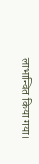लाभान्वित किया गया।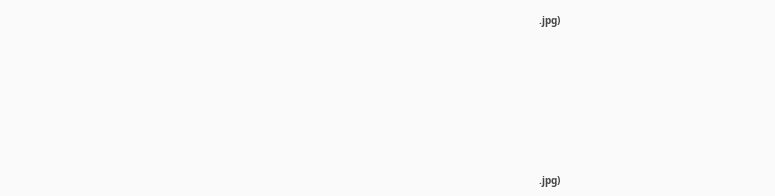.jpg)









.jpg)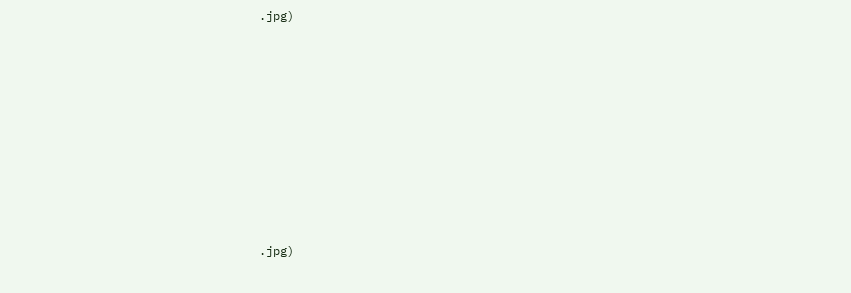.jpg)













.jpg)